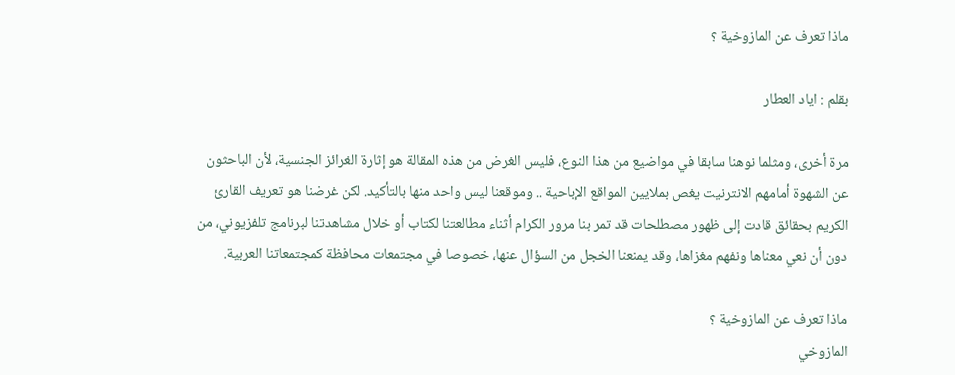ماذا تعرف عن المازوخية ؟

بقلم : اياد العطار

مرة أخرى، ومثلما نوهنا سابقا في مواضيع من هذا النوع، فليس الغرض من هذه المقالة هو إثارة الغرائز الجنسية، لأن الباحثون عن الشهوة أمامهم الانترنيت يغص بملايين المواقع الإباحية .. وموقعنا ليس واحد منها بالتأكيد. لكن غرضنا هو تعريف القارئ الكريم بحقائق قادت إلى ظهور مصطلحات قد تمر بنا مرور الكرام أثناء مطالعتنا لكتاب أو خلال مشاهدتنا لبرنامج تلفزيوني، من دون أن نعي معناها ونفهم مغزاها، وقد يمنعنا الخجل من السؤال عنها، خصوصا في مجتمعات محافظة كمجتمعاتنا العربية.

ماذا تعرف عن المازوخية ؟
المازوخي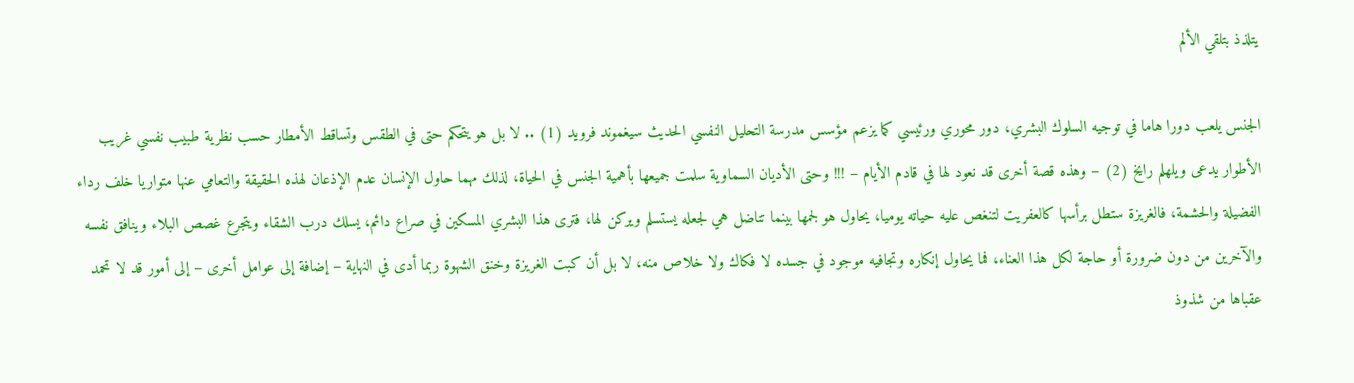يتلذذ بتلقي الألم

الجنس يلعب دورا هاما في توجيه السلوك البشري، دور محوري ورئيسي كما يزعم مؤسس مدرسة التحليل النفسي الحديث سيغموند فرويد (1) .. لا بل هو يتحكم حتى في الطقس وتساقط الأمطار حسب نظرية طبيب نفسي غريب الأطوار يدعى ويلهلم رايخ (2) – وهذه قصة أخرى قد نعود لها في قادم الأيام – !!! وحتى الأديان السماوية سلمت جميعها بأهمية الجنس في الحياة، لذلك مهما حاول الإنسان عدم الإذعان لهذه الحقيقة والتعامي عنها متواريا خلف رداء الفضيلة والحشمة، فالغريزة ستطل برأسها كالعفريت لتنغص عليه حياته يوميا، يحاول هو لجمها بينما تناضل هي لجعله يستسلم ويركن لها، فترى هذا البشري المسكين في صراع دائم، يسلك درب الشقاء ويتجرع غصص البلاء وينافق نفسه والآخرين من دون ضرورة أو حاجة لكل هذا العناء، فما يحاول إنكاره وتجافيه موجود في جسده لا فكاك ولا خلاص منه، لا بل أن كبت الغريزة وخنق الشهوة ربما أدى في النهاية – إضافة إلى عوامل أخرى – إلى أمور قد لا تحمد عقباها من شذوذ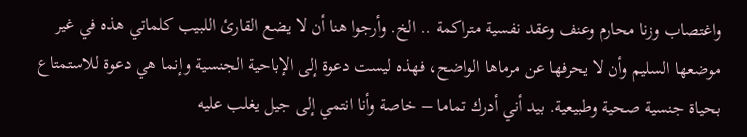واغتصاب وزنا محارم وعنف وعقد نفسية متراكمة .. الخ. وأرجوا هنا أن لا يضع القارئ اللبيب كلماتي هذه في غير موضعها السليم وأن لا يحرفها عن مرماها الواضح، فهذه ليست دعوة إلى الإباحية الجنسية وإنما هي دعوة للاستمتاع بحياة جنسية صحية وطبيعية. بيد أني أدرك تماما – خاصة وأنا انتمي إلى جيل يغلب عليه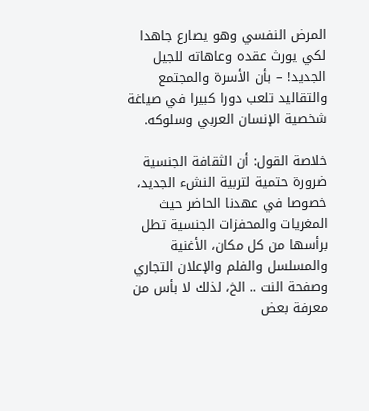المرض النفسي وهو يصارع جاهدا لكي يورث عقده وعاهاته للجيل الجديد! – بأن الأسرة والمجتمع والتقاليد تلعب دورا كبيرا في صياغة شخصية الإنسان العربي وسلوكه.

خلاصة القول: أن الثقافة الجنسية ضرورة حتمية لتربية النشء الجديد، خصوصا في عهدنا الحاضر حيث المغريات والمحفزات الجنسية تطل برأسها من كل مكان، الأغنية والمسلسل والفلم والإعلان التجاري وصفحة النت .. الخ، لذلك لا بأس من معرفة بعض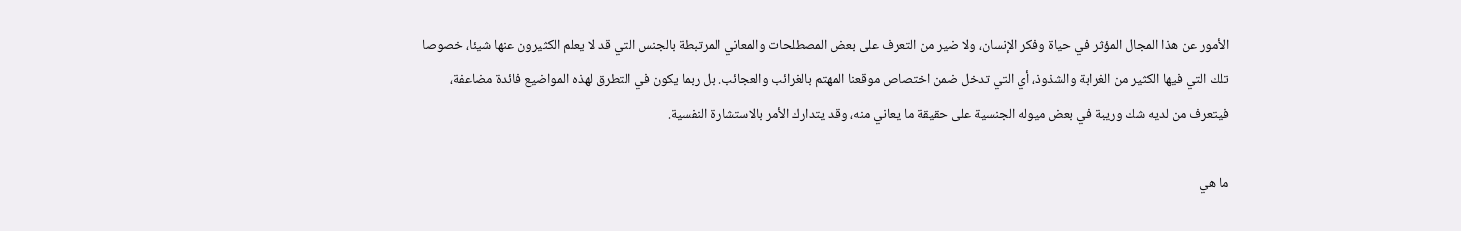الأمور عن هذا المجال المؤثر في حياة وفكر الإنسان، ولا ضير من التعرف على بعض المصطلحات والمعاني المرتبطة بالجنس التي قد لا يعلم الكثيرون عنها شيئا، خصوصا تلك التي فيها الكثير من الغرابة والشذوذ، أي التي تدخل ضمن اختصاص موقعنا المهتم بالغرائب والعجائب. بل ربما يكون في التطرق لهذه المواضيع فائدة مضاعفة، فيتعرف من لديه شك وريبة في بعض ميوله الجنسية على حقيقة ما يعاني منه، وقد يتدارك الأمر بالاستشارة النفسية.

ما هي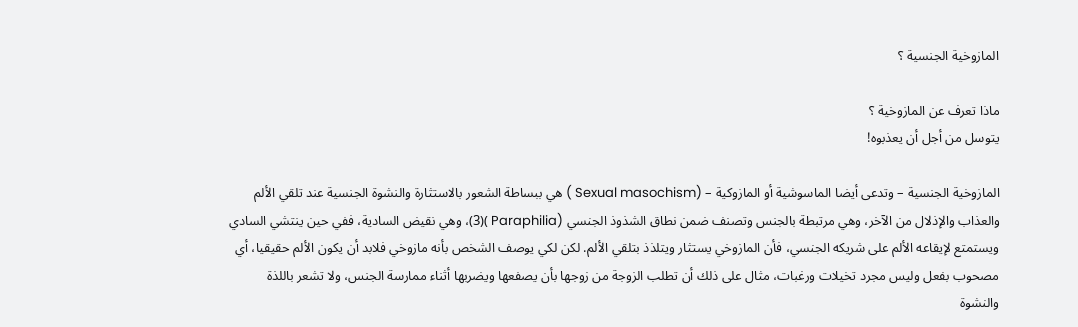المازوخية الجنسية ؟

ماذا تعرف عن المازوخية ؟
يتوسل من أجل أن يعذبوه!

المازوخية الجنسية – وتدعى أيضا الماسوشية أو المازوكية – (Sexual masochism ) هي ببساطة الشعور بالاستثارة والنشوة الجنسية عند تلقي الألم والعذاب والإذلال من الآخر، وهي مرتبطة بالجنس وتصنف ضمن نطاق الشذوذ الجنسي (Paraphilia )(3)، وهي نقيض السادية، ففي حين ينتشي السادي ويستمتع لإيقاعه الألم على شريكه الجنسي، فأن المازوخي يستثار ويتلذذ بتلقي الألم. لكن لكي يوصف الشخص بأنه مازوخي فلابد أن يكون الألم حقيقيا، أي مصحوب بفعل وليس مجرد تخيلات ورغبات، مثال على ذلك أن تطلب الزوجة من زوجها بأن يصفعها ويضربها أثناء ممارسة الجنس، ولا تشعر باللذة والنشوة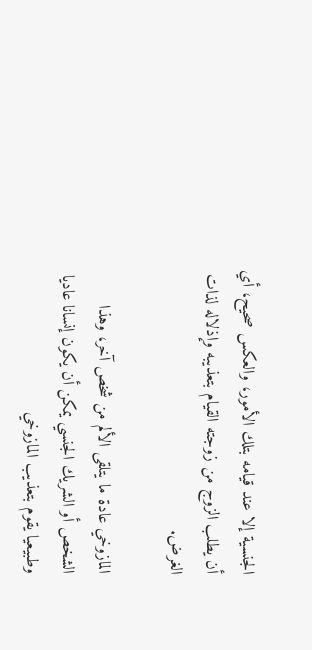الجنسية إلا عند قيامه بتلك الأمور، والعكس صحيح، أي أن يطلب الزوج من زوجته القيام بتعذيبه وإذلاله لذات الغرض.

المازوخي عادة ما يتلقى الألم من شخص آخر، وهذا الشخص أو الشريك الجنسي يمكن أن يكون إنسانا عاديا وطبيعيا يقوم بتعذيب المازوخي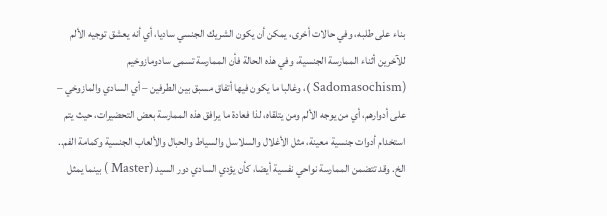بناء على طلبه، وفي حالات أخرى، يمكن أن يكون الشريك الجنسي ساديا، أي أنه يعشق توجيه الألم للآخرين أثناء الممارسة الجنسية، وفي هذه الحالة فأن الممارسة تسمى سادومازوخيم (Sadomasochism )، وغالبا ما يكون فيها أتفاق مسبق بين الطرفين – أي السادي والمازوخي – على أدوارهم، أي من يوجه الألم ومن يتلقاه، لذا فعادة ما يرافق هذه الممارسة بعض التحضيرات، حيث يتم استخدام أدوات جنسية معينة، مثل الأغلال والسلاسل والسياط والحبال والألعاب الجنسية وكمامة الفم.. الخ. وقد تتضمن الممارسة نواحي نفسية أيضا، كأن يؤدي السادي دور السيد (Master ) بينما يمثل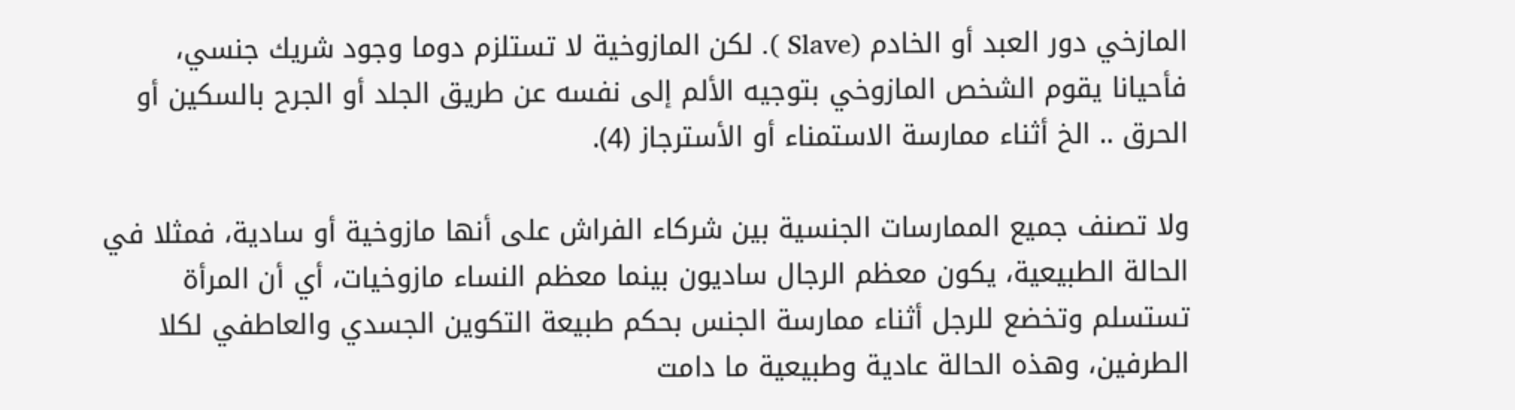المازخي دور العبد أو الخادم (Slave ). لكن المازوخية لا تستلزم دوما وجود شريك جنسي، فأحيانا يقوم الشخص المازوخي بتوجيه الألم إلى نفسه عن طريق الجلد أو الجرح بالسكين أو الحرق .. الخ أثناء ممارسة الاستمناء أو الأسترجاز (4).

ولا تصنف جميع الممارسات الجنسية بين شركاء الفراش على أنها مازوخية أو سادية، فمثلا في الحالة الطبيعية، يكون معظم الرجال ساديون بينما معظم النساء مازوخيات، أي أن المرأة تستسلم وتخضع للرجل أثناء ممارسة الجنس بحكم طبيعة التكوين الجسدي والعاطفي لكلا الطرفين، وهذه الحالة عادية وطبيعية ما دامت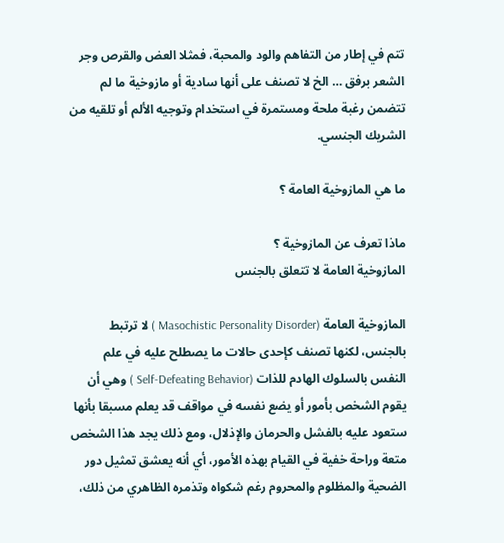تتم في إطار من التفاهم والود والمحبة، فمثلا العض والقرص وجر الشعر برفق … الخ لا تصنف على أنها سادية أو مازوخية ما لم تتضمن رغبة ملحة ومستمرة في استخدام وتوجيه الألم أو تلقيه من الشريك الجنسي.

ما هي المازوخية العامة ؟

ماذا تعرف عن المازوخية ؟
المازوخية العامة لا تتعلق بالجنس

المازوخية العامة (Masochistic Personality Disorder ) لا ترتبط بالجنس، لكنها تصنف كإحدى حالات ما يصطلح عليه في علم النفس بالسلوك الهادم للذات (Self-Defeating Behavior ) وهي أن يقوم الشخص بأمور أو يضع نفسه في مواقف قد يعلم مسبقا بأنها ستعود عليه بالفشل والحرمان والإذلال، ومع ذلك يجد هذا الشخص متعة وراحة خفية في القيام بهذه الأمور، أي أنه يعشق تمثيل دور الضحية والمظلوم والمحروم رغم شكواه وتذمره الظاهري من ذلك،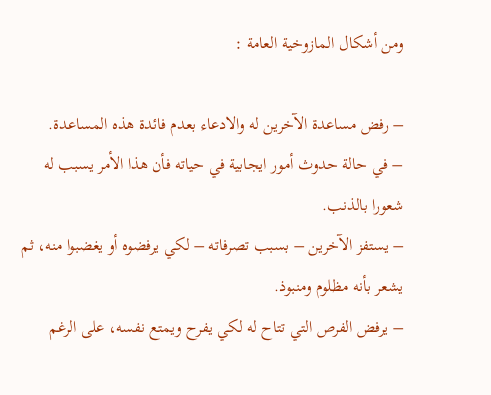ومن أشكال المازوخية العامة :

– رفض مساعدة الآخرين له والادعاء بعدم فائدة هذه المساعدة.
– في حالة حدوث أمور ايجابية في حياته فأن هذا الأمر يسبب له شعورا بالذنب.
– يستفز الآخرين – بسبب تصرفاته – لكي يرفضوه أو يغضبوا منه، ثم يشعر بأنه مظلوم ومنبوذ.
– يرفض الفرص التي تتاح له لكي يفرح ويمتع نفسه، على الرغم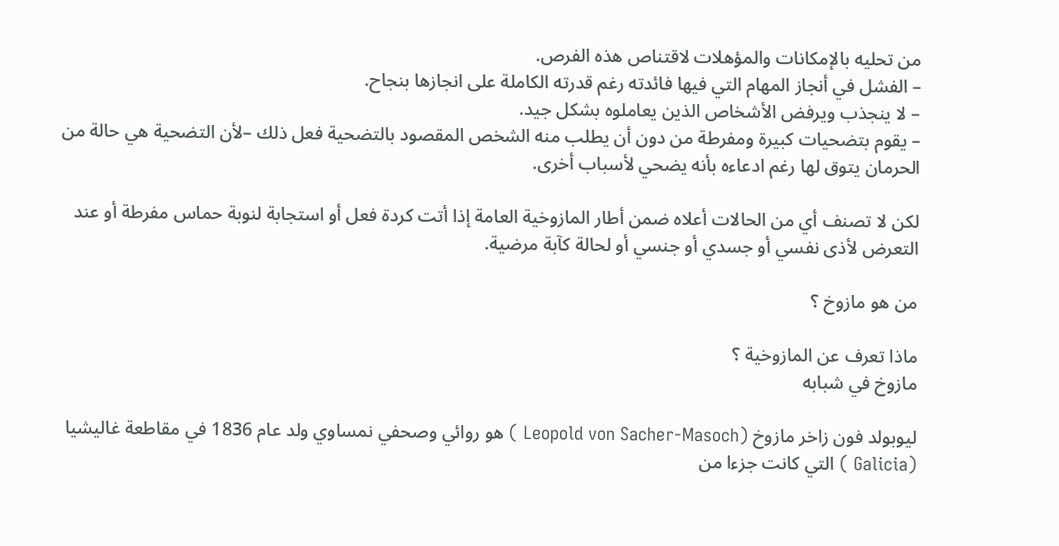من تحليه بالإمكانات والمؤهلات لاقتناص هذه الفرص.
– الفشل في أنجاز المهام التي فيها فائدته رغم قدرته الكاملة على انجازها بنجاح.
– لا ينجذب ويرفض الأشخاص الذين يعاملوه بشكل جيد.
– يقوم بتضحيات كبيرة ومفرطة من دون أن يطلب منه الشخص المقصود بالتضحية فعل ذلك –لأن التضحية هي حالة من الحرمان يتوق لها رغم ادعاءه بأنه يضحي لأسباب أخرى.

لكن لا تصنف أي من الحالات أعلاه ضمن أطار المازوخية العامة إذا أتت كردة فعل أو استجابة لنوبة حماس مفرطة أو عند التعرض لأذى نفسي أو جسدي أو جنسي أو لحالة كآبة مرضية.

من هو مازوخ ؟

ماذا تعرف عن المازوخية ؟
مازوخ في شبابه

ليوبولد فون زاخر مازوخ (Leopold von Sacher-Masoch ) هو روائي وصحفي نمساوي ولد عام 1836 في مقاطعة غاليشيا (Galicia ) التي كانت جزءا من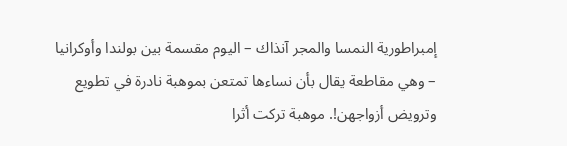إمبراطورية النمسا والمجر آنذاك – اليوم مقسمة بين بولندا وأوكرانيا – وهي مقاطعة يقال بأن نساءها تمتعن بموهبة نادرة في تطويع وترويض أزواجهن!. موهبة تركت أثرا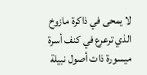لا يمحى في ذاكرة مازوخ الذي ترعرع في كنف أسرة ميسورة ذات أصول نبيلة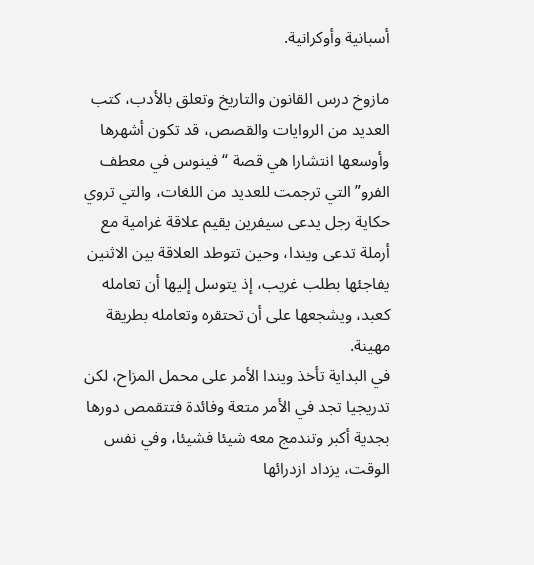أسبانية وأوكرانية.

مازوخ درس القانون والتاريخ وتعلق بالأدب، كتب العديد من الروايات والقصص، قد تكون أشهرها وأوسعها انتشارا هي قصة “فينوس في معطف الفرو” التي ترجمت للعديد من اللغات، والتي تروي حكاية رجل يدعى سيفرين يقيم علاقة غرامية مع أرملة تدعى ويندا، وحين تتوطد العلاقة بين الاثنين يفاجئها بطلب غريب، إذ يتوسل إليها أن تعامله كعبد، ويشجعها على أن تحتقره وتعامله بطريقة مهينة.
في البداية تأخذ ويندا الأمر على محمل المزاح، لكن تدريجيا تجد في الأمر متعة وفائدة فتتقمص دورها بجدية أكبر وتندمج معه شيئا فشيئا، وفي نفس الوقت، يزداد ازدرائها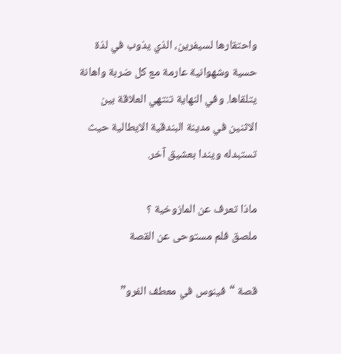واحتقارها لسيفرين، الذي يذوب في لذة حسية وشهوانية عارمة مع كل ضربة واهانة يتلقاها. وفي النهاية تنتهي العلاقة بين الاثنين في مدينة البندقية الايطالية حيث تستبدله ويندا بعشيق آخر.

ماذا تعرف عن المازوخية ؟
ملصق فلم مستوحى عن القصة

قصة “فينوس في معطف الفرو”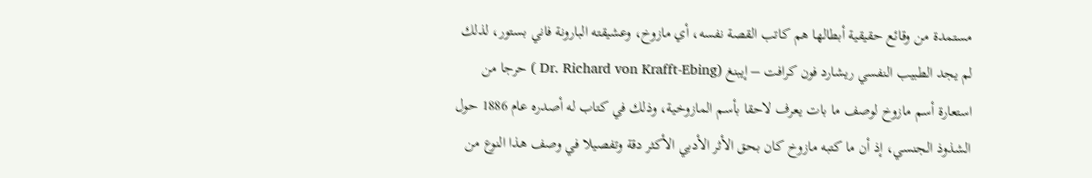مستمدة من وقائع حقيقية أبطالها هم كاتب القصة نفسه، أي مازوخ، وعشيقته البارونة فاني بستور، لذلك لم يجد الطبيب النفسي ريشارد فون كرافت – إيبنغ (Dr. Richard von Krafft-Ebing ) حرجا من استعارة أسم مازوخ لوصف ما بات يعرف لاحقا بأسم المازوخية، وذلك في كتاب له أصدره عام 1886 حول الشذوذ الجنسي، إذ أن ما كتبه مازوخ كان بحق الأثر الأدبي الأكثر دقة وتفصيلا في وصف هذا النوع من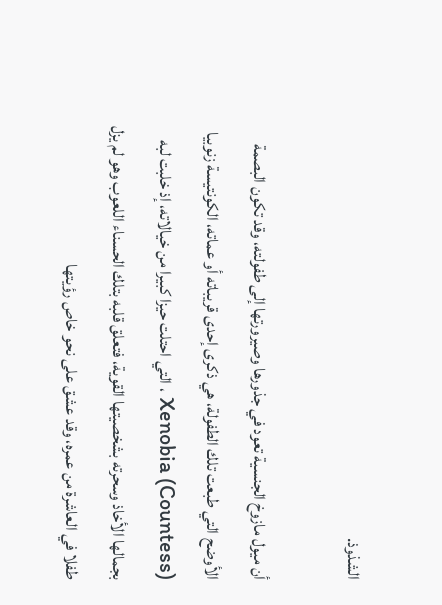الشذوذ.

أن ميول مازوخ الجنسية تعود في جذورها وصيرورتها إلى طفولته، وقد تكون البصمة الأوضح التي طبعت تلك الطفولة، هي ذكرى إحدى قريباته أو عماته، الكونتيسة زنوبيا (Xenobia (Countess ، التي احتلت حيزا كبيرا من خيالاته، إذ خلبت لبه بجمالها الأخاذ وسحرته بشخصيتها القوية، فتعلق قلبه بتلك الحسناء اللعوب وهو لم يزل طفلا في العاشرة من عمره، وقد عشق على نحو خاص رؤيتها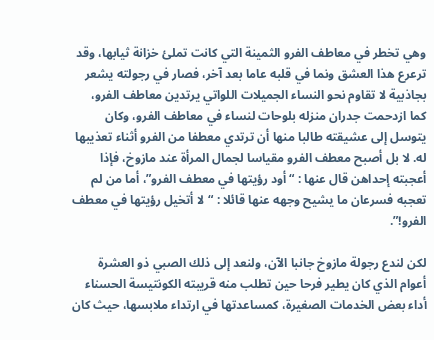وهي تخطر في معاطف الفرو الثمينة التي كانت تملئ خزانة ثيابها، وقد ترعرع هذا العشق ونما في قلبه عاما بعد آخر، فصار في رجولته يشعر بجاذبية لا تقاوم نحو النساء الجميلات اللواتي يرتدين معاطف الفرو، كما ازدحمت جدران منزله بلوحات لنساء في معاطف الفرو، وكان يتوسل إلى عشيقته طالبا منها أن ترتدي معطفا من الفرو أثناء تعذيبها له. لا بل أصبح معطف الفرو مقياسا لجمال المرأة عند مازوخ، فإذا أعجبته إحداهن قال عنها : “أود رؤيتها في معطف الفرو”، أما من لم تعجبه فسرعان ما يشيح وجهه عنها قائلا : “لا أتخيل رؤيتها في معطف الفرو!”.

لكن لندع رجولة مازوخ جانبا الآن، ولنعد إلى ذلك الصبي ذو العشرة أعوام الذي كان يطير فرحا حين تطلب منه قريبته الكونتيسة الحسناء أداء بعض الخدمات الصغيرة، كمساعدتها في ارتداء ملابسها، حيث كان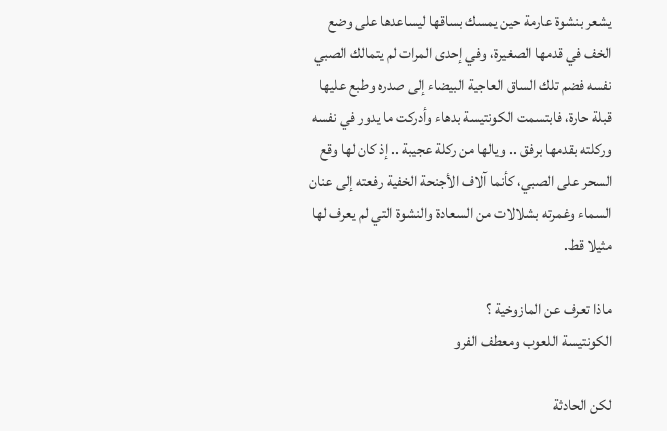يشعر بنشوة عارمة حين يمسك بساقها ليساعدها على وضع الخف في قدمها الصغيرة، وفي إحدى المرات لم يتمالك الصبي نفسه فضم تلك الساق العاجية البيضاء إلى صدره وطبع عليها قبلة حارة، فابتسمت الكونتيسة بدهاء وأدركت ما يدور في نفسه وركلته بقدمها برفق .. ويالها من ركلة عجيبة .. إذ كان لها وقع السحر على الصبي، كأنما آلاف الأجنحة الخفية رفعته إلى عنان السماء وغمرته بشلالات من السعادة والنشوة التي لم يعرف لها مثيلا قط.

ماذا تعرف عن المازوخية ؟
الكونتيسة اللعوب ومعطف الفرو

لكن الحادثة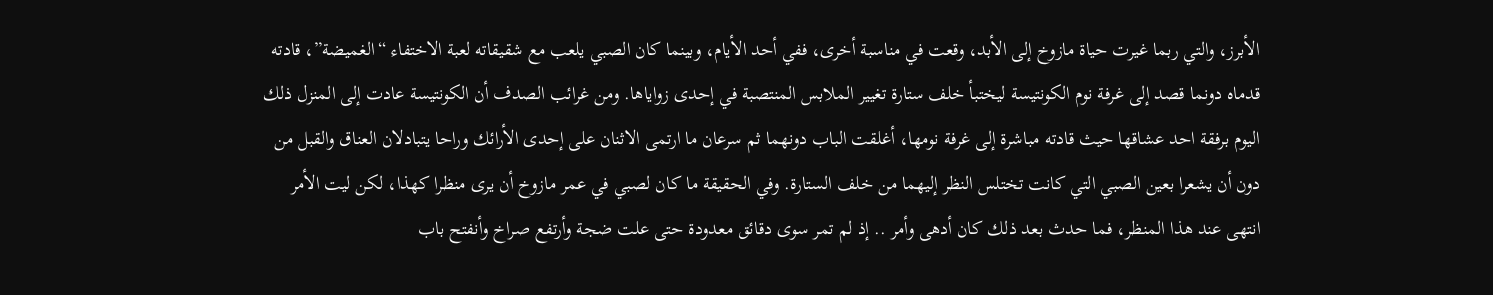الأبرز، والتي ربما غيرت حياة مازوخ إلى الأبد، وقعت في مناسبة أخرى، ففي أحد الأيام، وبينما كان الصبي يلعب مع شقيقاته لعبة الاختفاء “الغميضة”، قادته قدماه دونما قصد إلى غرفة نوم الكونتيسة ليختبأ خلف ستارة تغيير الملابس المنتصبة في إحدى زواياها. ومن غرائب الصدف أن الكونتيسة عادت إلى المنزل ذلك اليوم برفقة احد عشاقها حيث قادته مباشرة إلى غرفة نومها، أغلقت الباب دونهما ثم سرعان ما ارتمى الاثنان على إحدى الأرائك وراحا يتبادلان العناق والقبل من دون أن يشعرا بعين الصبي التي كانت تختلس النظر إليهما من خلف الستارة. وفي الحقيقة ما كان لصبي في عمر مازوخ أن يرى منظرا كهذا، لكن ليت الأمر انتهى عند هذا المنظر، فما حدث بعد ذلك كان أدهى وأمر .. إذ لم تمر سوى دقائق معدودة حتى علت ضجة وأرتفع صراخ وأنفتح باب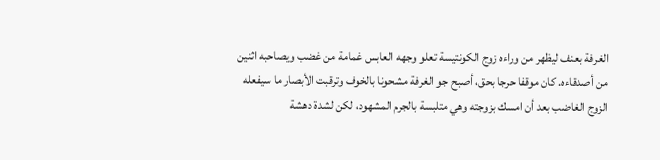الغرفة بعنف ليظهر من وراءه زوج الكونتيسة تعلو وجهه العابس غمامة من غضب ويصاحبه اثنين من أصدقاءه. كان موقفا حرجا بحق، أصبح جو الغرفة مشحونا بالخوف وترقبت الأبصار ما سيفعله الزوج الغاضب بعد أن امسك بزوجته وهي متلبسة بالجرم المشهود، لكن لشدة دهشة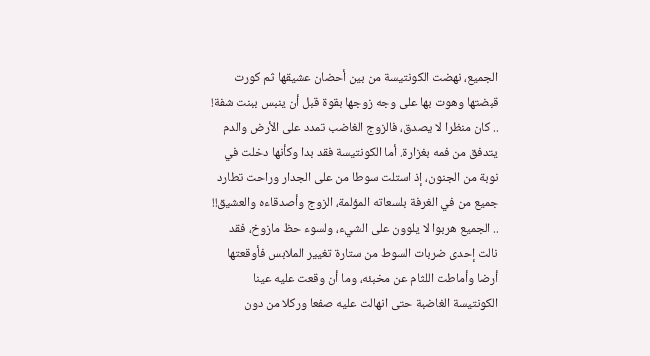الجميع، نهضت الكونتيسة من بين أحضان عشيقها ثم كورت قبضتها وهوت بها على وجه زوجها بقوة قبل أن ينبس ببنت شفة! .. كان منظرا لا يصدق، فالزوج الغاضب تمدد على الأرض والدم يتدفق من فمه بغزارة. أما الكونتيسة فقد بدا وكأنها دخلت في نوبة من الجنون، إذ استلت سوطا من على الجدار وراحت تطارد جميع من في الغرفة بلسعاته المؤلمة، الزوج وأصدقاءه والعشيق!! .. الجميع هربوا لا يلوون على الشيء، ولسوء حظ مازوخ، فقد نالت إحدى ضربات السوط من ستارة تغيير الملابس فأوقعتها أرضا وأماطت اللثام عن مخبئه، وما أن وقعت عليه عينا الكونتيسة الغاضبة حتى انهالت عليه صفعا وركلا من دون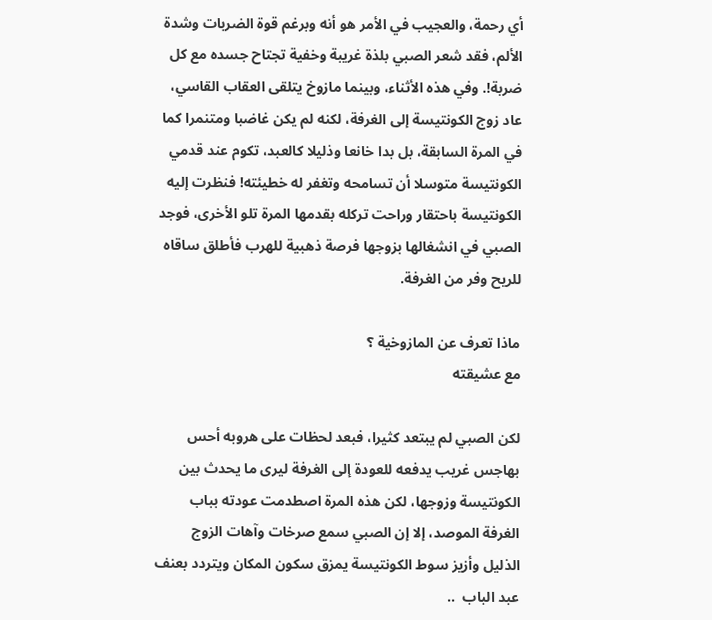أي رحمة، والعجيب في الأمر هو أنه وبرغم قوة الضربات وشدة الألم، فقد شعر الصبي بلذة غريبة وخفية تجتاح جسده مع كل ضربة!. وفي هذه الأثناء، وبينما مازوخ يتلقى العقاب القاسي، عاد زوج الكونتيسة إلى الغرفة، لكنه لم يكن غاضبا ومتنمرا كما في المرة السابقة، بل بدا خانعا وذليلا كالعبد، تكوم عند قدمي الكونتيسة متوسلا أن تسامحه وتغفر له خطيئته! فنظرت إليه الكونتيسة باحتقار وراحت تركله بقدمها المرة تلو الأخرى، فوجد الصبي في انشغالها بزوجها فرصة ذهبية للهرب فأطلق ساقاه للريح وفر من الغرفة.

ماذا تعرف عن المازوخية ؟
مع عشيقته

لكن الصبي لم يبتعد كثيرا، فبعد لحظات على هروبه أحس بهاجس غريب يدفعه للعودة إلى الغرفة ليرى ما يحدث بين الكونتيسة وزوجها، لكن هذه المرة اصطدمت عودته بباب الغرفة الموصد، إلا إن الصبي سمع صرخات وآهات الزوج الذليل وأزيز سوط الكونتيسة يمزق سكون المكان ويتردد بعنف عبد الباب  ..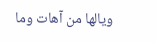ويالها من آهات وما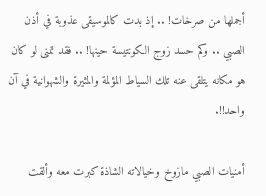أجملها من صرخات! .. إذ بدت كالموسيقى عذوبة في أذن الصبي .. وكم حسد زوج الكونتيسة حينها! .. فقد تمنى لو كان هو مكانه يتلقى عنه تلك السياط المؤلمة والمثيرة والشهوانية في آن واحد!!.

أمنيات الصبي مازوخ وخيالاته الشاذة كبرت معه وألقت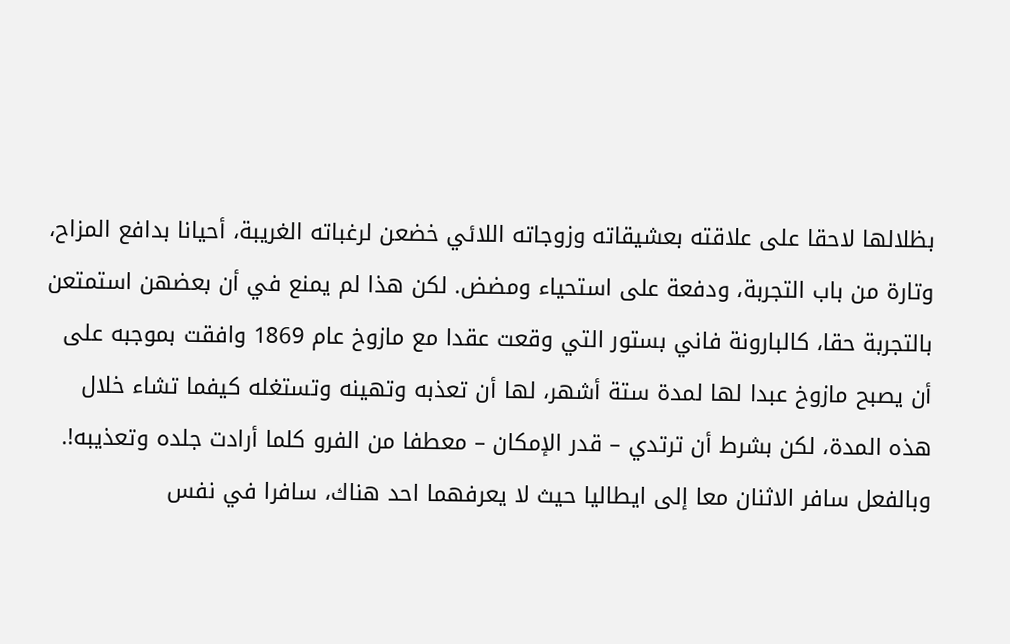بظلالها لاحقا على علاقته بعشيقاته وزوجاته اللائي خضعن لرغباته الغريبة، أحيانا بدافع المزاح، وتارة من باب التجربة، ودفعة على استحياء ومضض. لكن هذا لم يمنع في أن بعضهن استمتعن بالتجربة حقا، كالبارونة فاني بستور التي وقعت عقدا مع مازوخ عام 1869 وافقت بموجبه على أن يصبح مازوخ عبدا لها لمدة ستة أشهر، لها أن تعذبه وتهينه وتستغله كيفما تشاء خلال هذه المدة، لكن بشرط أن ترتدي – قدر الإمكان – معطفا من الفرو كلما أرادت جلده وتعذيبه!. وبالفعل سافر الاثنان معا إلى ايطاليا حيث لا يعرفهما احد هناك، سافرا في نفس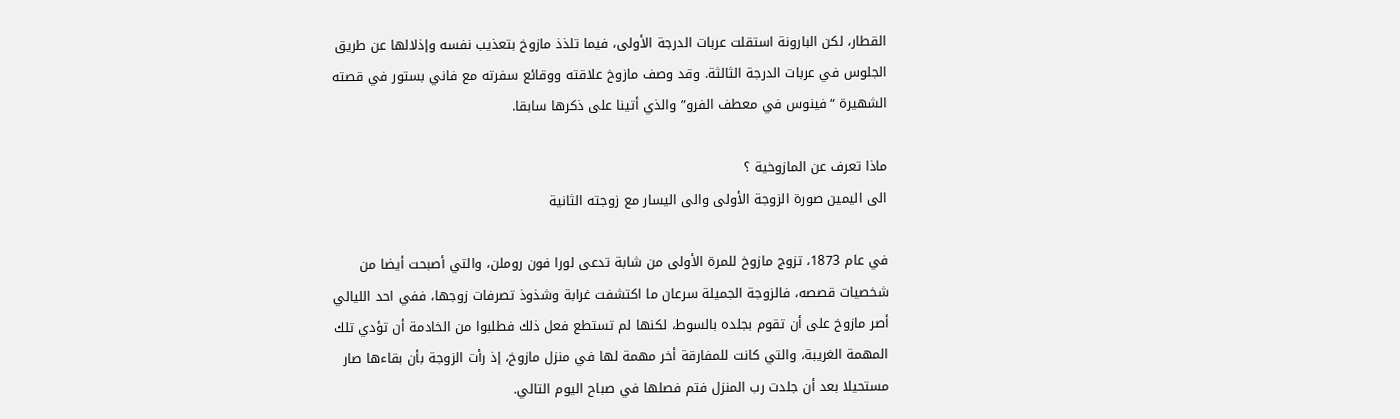القطار، لكن البارونة استقلت عربات الدرجة الأولى، فيما تلذذ مازوخ بتعذيب نفسه وإذلالها عن طريق الجلوس في عربات الدرجة الثالثة. وقد وصف مازوخ علاقته ووقائع سفرته مع فاني بستور في قصته الشهيرة “فينوس في معطف الفرو” والذي أتينا على ذكرها سابقا.

ماذا تعرف عن المازوخية ؟
الى اليمين صورة الزوجة الأولى والى اليسار مع زوجته الثانية

في عام 1873، تزوج مازوخ للمرة الأولى من شابة تدعى لورا فون روملن، والتي أصبحت أيضا من شخصيات قصصه، فالزوجة الجميلة سرعان ما اكتشفت غرابة وشذوذ تصرفات زوجها، ففي احد الليالي أصر مازوخ على أن تقوم بجلده بالسوط، لكنها لم تستطع فعل ذلك فطلبوا من الخادمة أن تؤدي تلك المهمة الغريبة، والتي كانت للمفارقة أخر مهمة لها في منزل مازوخ، إذ رأت الزوجة بأن بقاءها صار مستحيلا بعد أن جلدت رب المنزل فتم فصلها في صباح اليوم التالي.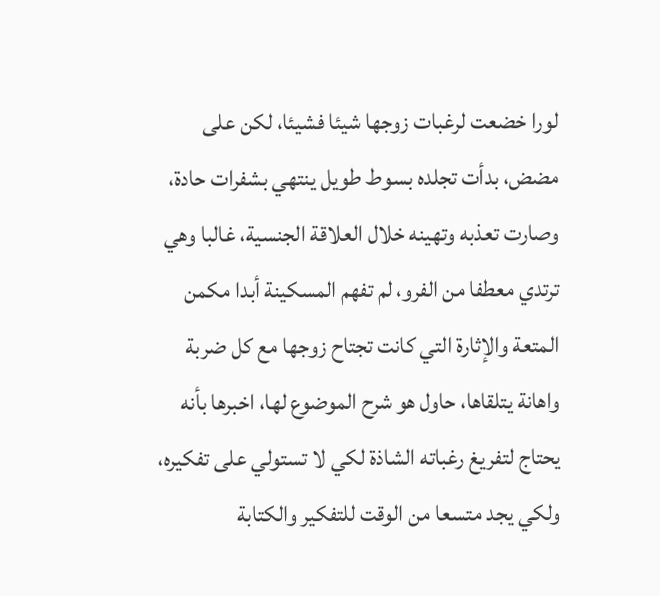لورا خضعت لرغبات زوجها شيئا فشيئا، لكن على مضض، بدأت تجلده بسوط طويل ينتهي بشفرات حادة، وصارت تعذبه وتهينه خلال العلاقة الجنسية، غالبا وهي ترتدي معطفا من الفرو، لم تفهم المسكينة أبدا مكمن المتعة والإثارة التي كانت تجتاح زوجها مع كل ضربة واهانة يتلقاها، حاول هو شرح الموضوع لها، اخبرها بأنه يحتاج لتفريغ رغباته الشاذة لكي لا تستولي على تفكيره، ولكي يجد متسعا من الوقت للتفكير والكتابة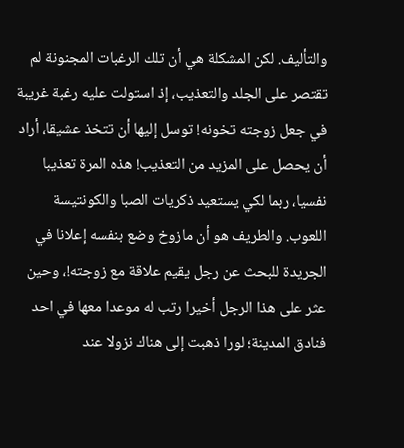والتأليف. لكن المشكلة هي أن تلك الرغبات المجنونة لم تقتصر على الجلد والتعذيب، إذ استولت عليه رغبة غريبة في جعل زوجته تخونه! توسل إليها أن تتخذ عشيقا، أراد أن يحصل على المزيد من التعذيب! هذه المرة تعذيبا نفسيا، ربما لكي يستعيد ذكريات الصبا والكونتيسة اللعوب. والطريف هو أن مازوخ وضع بنفسه إعلانا في الجريدة للبحث عن رجل يقيم علاقة مع زوجته!، وحين عثر على هذا الرجل أخيرا رتب له موعدا معها في احد فنادق المدينة؛ لورا ذهبت إلى هناك نزولا عند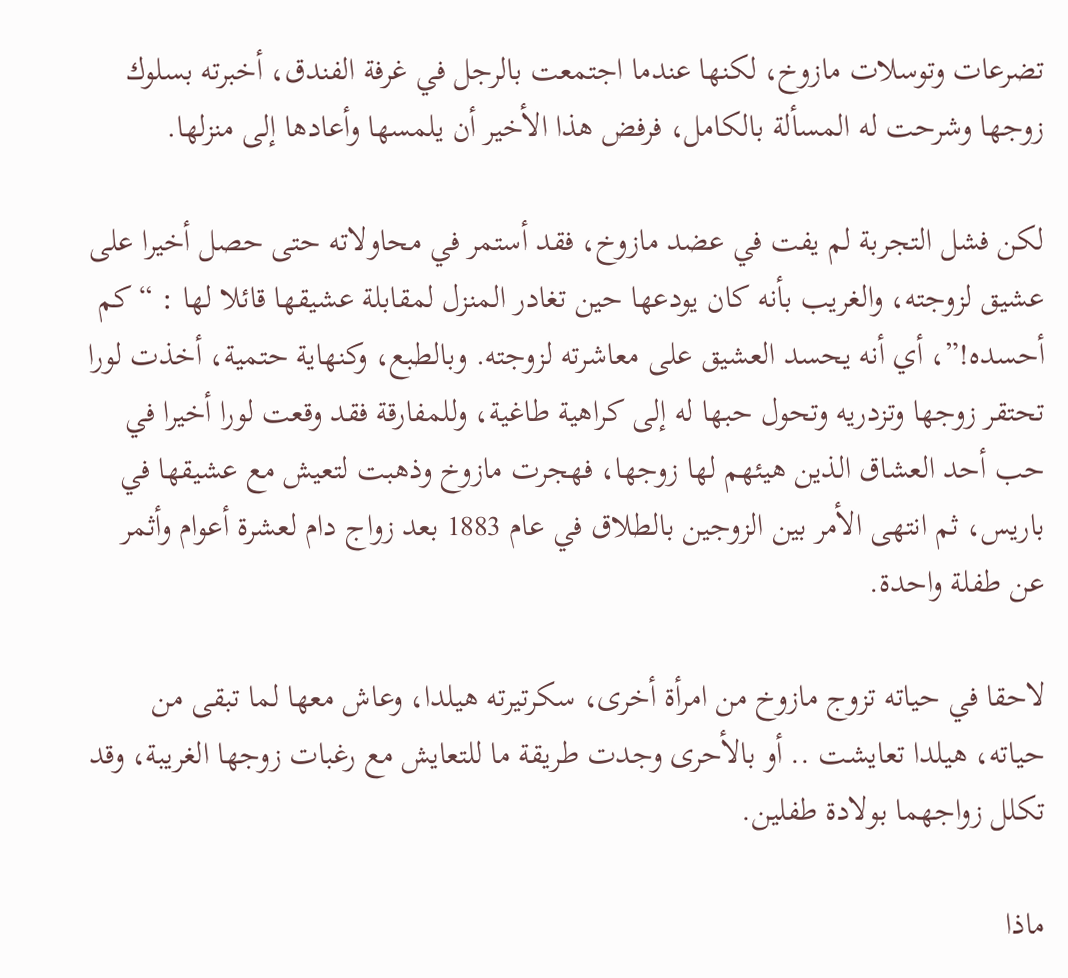تضرعات وتوسلات مازوخ، لكنها عندما اجتمعت بالرجل في غرفة الفندق، أخبرته بسلوك زوجها وشرحت له المسألة بالكامل، فرفض هذا الأخير أن يلمسها وأعادها إلى منزلها.

لكن فشل التجربة لم يفت في عضد مازوخ، فقد أستمر في محاولاته حتى حصل أخيرا على عشيق لزوجته، والغريب بأنه كان يودعها حين تغادر المنزل لمقابلة عشيقها قائلا لها : “كم أحسده!”، أي أنه يحسد العشيق على معاشرته لزوجته. وبالطبع، وكنهاية حتمية، أخذت لورا تحتقر زوجها وتزدريه وتحول حبها له إلى كراهية طاغية، وللمفارقة فقد وقعت لورا أخيرا في حب أحد العشاق الذين هيئهم لها زوجها، فهجرت مازوخ وذهبت لتعيش مع عشيقها في باريس، ثم انتهى الأمر بين الزوجين بالطلاق في عام 1883 بعد زواج دام لعشرة أعوام وأثمر عن طفلة واحدة.

لاحقا في حياته تزوج مازوخ من امرأة أخرى، سكرتيرته هيلدا، وعاش معها لما تبقى من حياته، هيلدا تعايشت .. أو بالأحرى وجدت طريقة ما للتعايش مع رغبات زوجها الغريبة، وقد تكلل زواجهما بولادة طفلين.

ماذا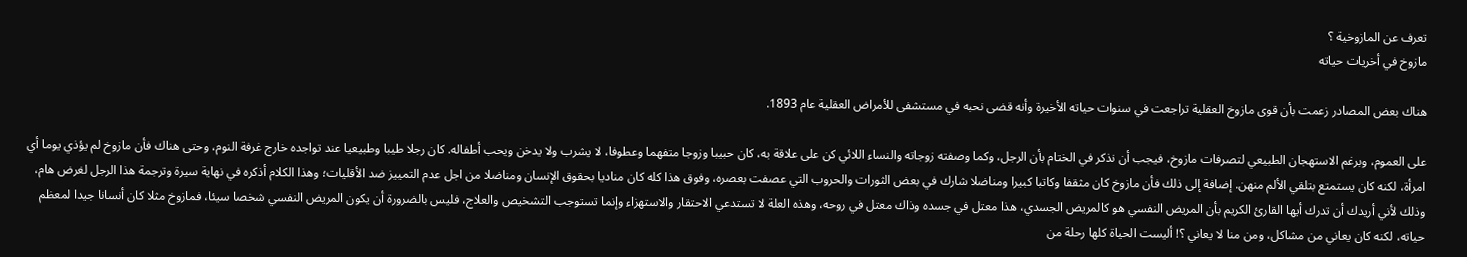تعرف عن المازوخية ؟
مازوخ في أخريات حياته

هناك بعض المصادر زعمت بأن قوى مازوخ العقلية تراجعت في سنوات حياته الأخيرة وأنه قضى نحبه في مستشفى للأمراض العقلية عام 1893.

على العموم، وبرغم الاستهجان الطبيعي لتصرفات مازوخ، فيجب أن نذكر في الختام بأن الرجل، وكما وصفته زوجاته والنساء اللائي كن على علاقة به، كان حبيبا وزوجا متفهما وعطوفا، لا يشرب ولا يدخن ويحب أطفاله. كان رجلا طيبا وطبيعيا عند تواجده خارج غرفة النوم، وحتى هناك فأن مازوخ لم يؤذي يوما أي امرأة، لكنه كان يستمتع بتلقي الألم منهن. إضافة إلى ذلك فأن مازوخ كان مثقفا وكاتبا كبيرا ومناضلا شارك في بعض الثورات والحروب التي عصفت بعصره، وفوق هذا كله كان مناديا بحقوق الإنسان ومناضلا من اجل عدم التمييز ضد الأقليات؛ وهذا الكلام أذكره في نهاية سيرة وترجمة هذا الرجل لغرض هام، وذلك لأني أريدك أن تدرك أيها القارئ الكريم بأن المريض النفسي هو كالمريض الجسدي، هذا معتل في جسده وذاك معتل في روحه، وهذه العلة لا تستدعي الاحتقار والاستهزاء وإنما تستوجب التشخيص والعلاج، فليس بالضرورة أن يكون المريض النفسي شخصا سيئا، فمازوخ مثلا كان أنسانا جيدا لمعظم حياته، لكنه كان يعاني من مشاكل، ومن منا لا يعاني ؟! أليست الحياة كلها رحلة من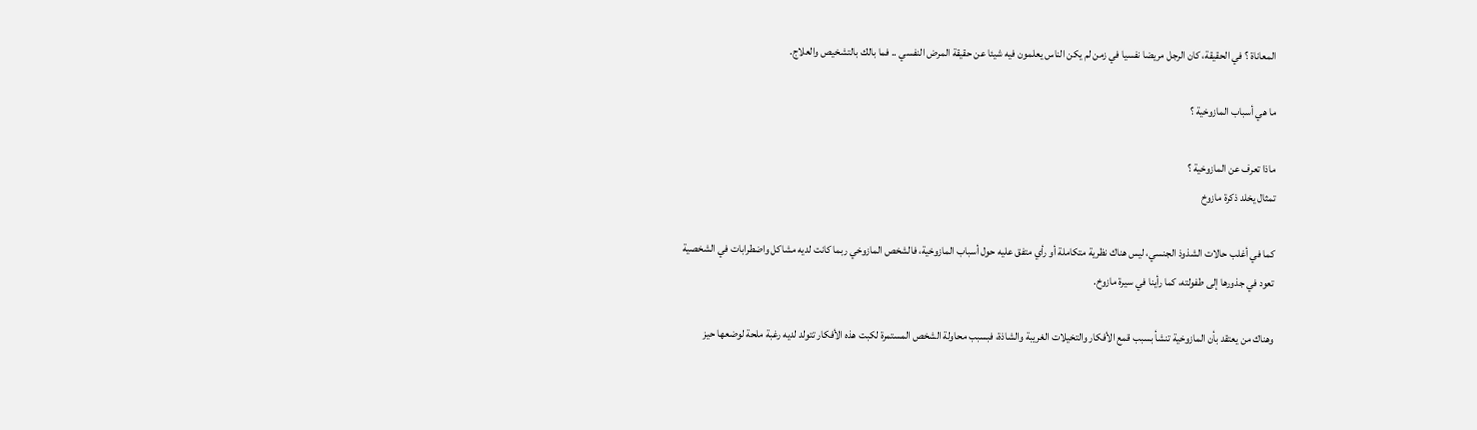المعاناة ؟ في الحقيقة، كان الرجل مريضا نفسيا في زمن لم يكن الناس يعلمون فيه شيئا عن حقيقة المرض النفسي .. فما بالك بالتشخيص والعلاج.

ما هي أسباب المازوخية ؟

ماذا تعرف عن المازوخية ؟
تمثال يخلد ذكرة مازوخ

كما في أغلب حالات الشذوذ الجنسي، ليس هناك نظرية متكاملة أو رأي متفق عليه حول أسباب المازوخية، فالشخص المازوخي ربما كانت لديه مشاكل واضطرابات في الشخصية تعود في جذورها إلى طفولته، كما رأينا في سيرة مازوخ.

وهناك من يعتقد بأن المازوخية تنشأ بسبب قمع الأفكار والتخيلات الغريبة والشاذة، فبسبب محاولة الشخص المستمرة لكبت هذه الأفكار تتولد لديه رغبة ملحة لوضعها حيز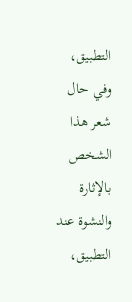التطبيق، وفي حال شعر هذا الشخص بالإثارة والنشوة عند التطبيق،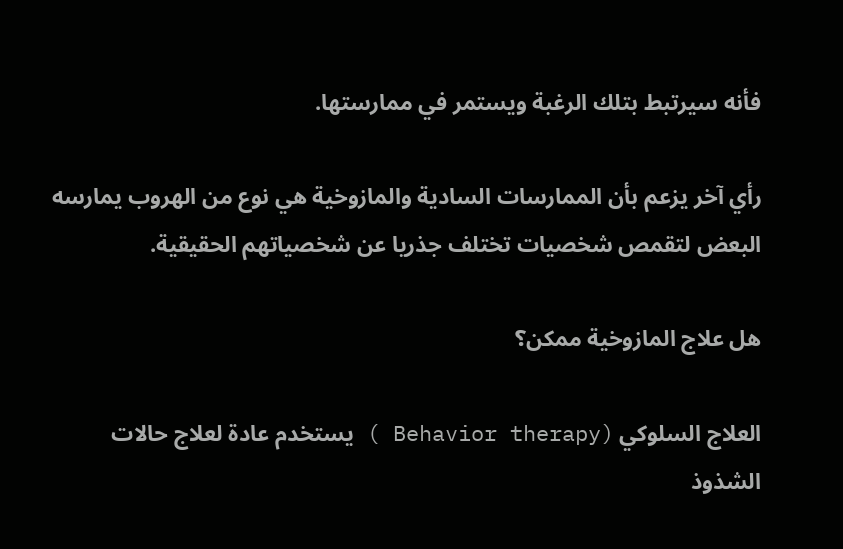فأنه سيرتبط بتلك الرغبة ويستمر في ممارستها.

رأي آخر يزعم بأن الممارسات السادية والمازوخية هي نوع من الهروب يمارسه البعض لتقمص شخصيات تختلف جذريا عن شخصياتهم الحقيقية.

هل علاج المازوخية ممكن؟

العلاج السلوكي (Behavior therapy ) يستخدم عادة لعلاج حالات الشذوذ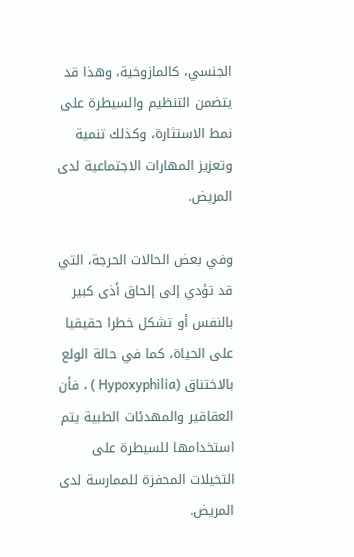الجنسي، كالمازوخية، وهذا قد يتضمن التنظيم والسيطرة على نمط الاستثارة، وكذلك تنمية وتعزيز المهارات الاجتماعية لدى المريض.

وفي بعض الحالات الحرجة، التي قد تؤدي إلى إلحاق أذى كبير بالنفس أو تشكل خطرا حقيقيا على الحياة، كما في حالة الولع بالاختناق (Hypoxyphilia ) ، فأن العقاقير والمهدئات الطبية يتم استخدامها للسيطرة على التخيلات المحفزة للممارسة لدى المريض.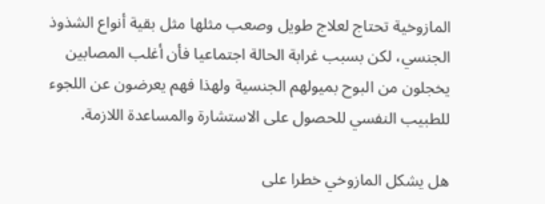المازوخية تحتاج لعلاج طويل وصعب مثلها مثل بقية أنواع الشذوذ الجنسي، لكن بسبب غرابة الحالة اجتماعيا فأن أغلب المصابين يخجلون من البوح بميولهم الجنسية ولهذا فهم يعرضون عن اللجوء للطبيب النفسي للحصول على الاستشارة والمساعدة اللازمة.

هل يشكل المازوخي خطرا على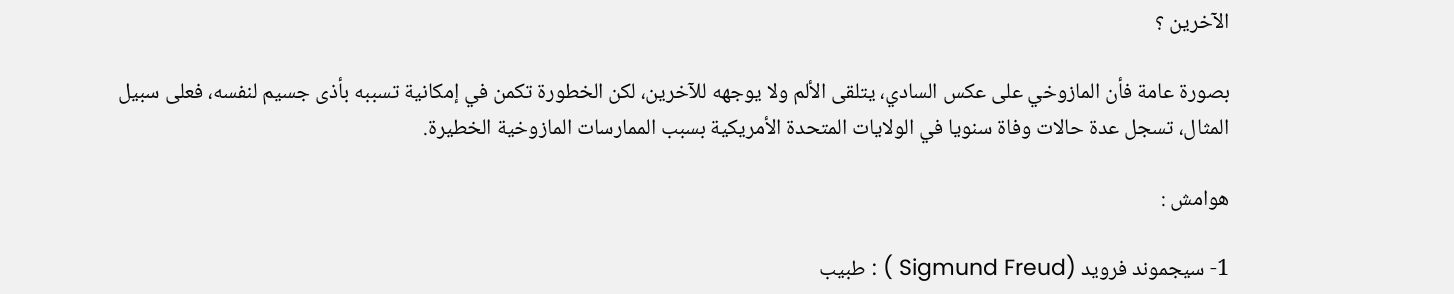الآخرين ؟

بصورة عامة فأن المازوخي على عكس السادي، يتلقى الألم ولا يوجهه للآخرين، لكن الخطورة تكمن في إمكانية تسببه بأذى جسيم لنفسه، فعلى سبيل المثال، تسجل عدة حالات وفاة سنويا في الولايات المتحدة الأمريكية بسبب الممارسات المازوخية الخطيرة.

هوامش :

1- سيجموند فرويد (Sigmund Freud ) : طبيب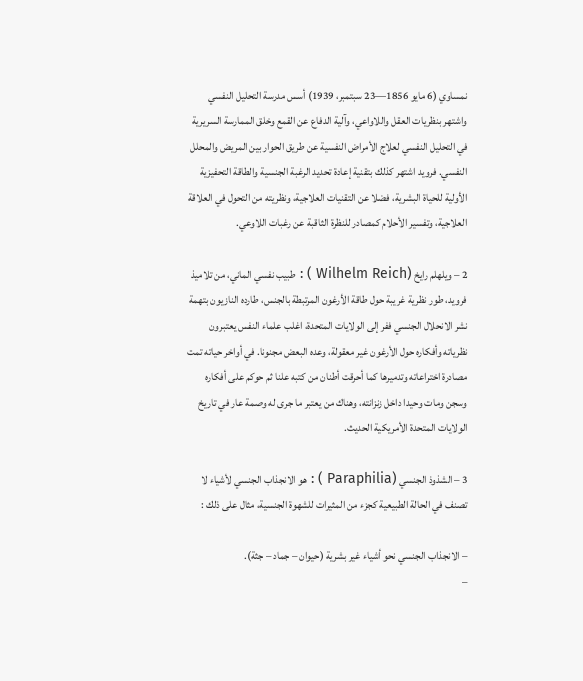نمساوي (6 مايو 1856—23 سبتمبر، 1939) أسس مدرسة التحليل النفسي واشتهر بنظريات العقل واللاواعي، وآلية الدفاع عن القمع وخلق الممارسة السريرية في التحليل النفسي لعلاج الأمراض النفسية عن طريق الحوار بين المريض والمحلل النفسي. فرويد اشتهر كذلك بتقنية إعادة تحديد الرغبة الجنسية والطاقة التحفيزية الأولية للحياة البشرية، فضلا عن التقنيات العلاجية، ونظريته من التحول في العلاقة العلاجية، وتفسير الأحلام كمصادر للنظرة الثاقبة عن رغبات اللاوعي.

2 – ويلهلم رايخ (Wilhelm Reich ) : طبيب نفسي الماني، من تلاميذ فرويد، طور نظرية غريبة حول طاقة الأرغون المرتبطة بالجنس، طارده النازيون بتهمة نشر الانحلال الجنسي ففر إلى الولايات المتحدة، اغلب علماء النفس يعتبرون نظرياته وأفكاره حول الأرغون غير معقولة، وعده البعض مجنونا. في أواخر حياته تمت مصادرة اختراعاته وتدميرها كما أحرقت أطنان من كتبه علنا ثم حوكم على أفكاره وسجن ومات وحيدا داخل زنزانته، وهناك من يعتبر ما جرى له وصمة عار في تاريخ الولايات المتحدة الأمريكية الحديث.

3 – الشذوذ الجنسي (Paraphilia ) : هو الانجذاب الجنسي لأشياء لا تصنف في الحالة الطبيعية كجزء من المثيرات للشهوة الجنسية، مثال على ذلك :

– الانجذاب الجنسي نحو أشياء غير بشرية (حيوان – جماد – جثة).
–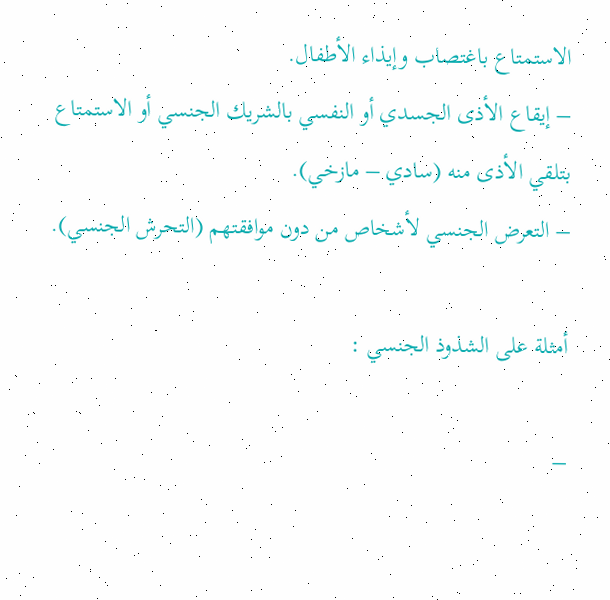الاستمتاع باغتصاب وإيذاء الأطفال.
– إيقاع الأذى الجسدي أو النفسي بالشريك الجنسي أو الاستمتاع بتلقي الأذى منه (سادي – مازخي).
– التعرض الجنسي لأشخاص من دون موافقتهم (التحرش الجنسي).

أمثلة على الشذوذ الجنسي :

–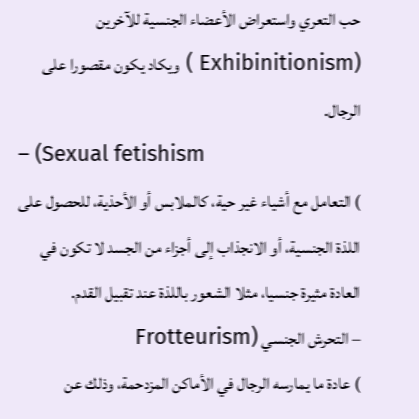حب التعري واستعراض الأعضاء الجنسية للآخرين (Exhibinitionism ) ويكاد يكون مقصورا على الرجال.
– (Sexual fetishism
) التعامل مع أشياء غير حية، كالملابس أو الأحذية، للحصول على اللذة الجنسية، أو الانجذاب إلى أجزاء من الجسد لا تكون في العادة مثيرة جنسيا، مثلا الشعور باللذة عند تقبيل القدم.
– التحرش الجنسي (Frotteurism
) عادة ما يمارسه الرجال في الأماكن المزدحمة، وذلك عن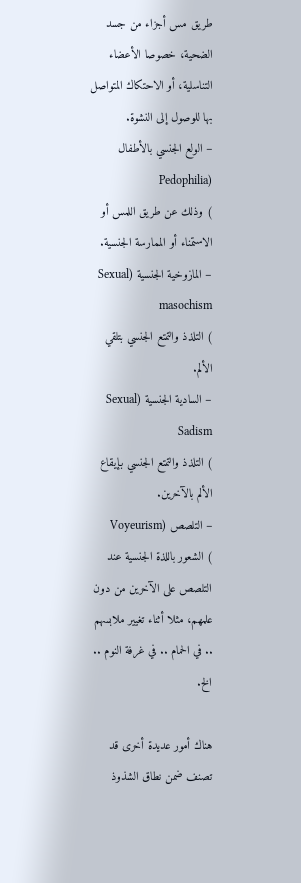طريق مس أجزاء من جسد الضحية، خصوصا الأعضاء التناسلية، أو الاحتكاك المتواصل بها للوصول إلى النشوة.
– الولع الجنسي بالأطفال (Pedophilia
) وذلك عن طريق اللمس أو الاستمناء أو الممارسة الجنسية.
– المازوخية الجنسية (Sexual masochism
) التلذذ والتمتع الجنسي بتلقي الألم.
– السادية الجنسية (Sexual Sadism
) التلذذ والتمتع الجنسي بإيقاع الألم بالآخرين.
– التلصص (Voyeurism
) الشعور باللذة الجنسية عند التلصص على الآخرين من دون علمهم، مثلا أثناء تغيير ملابسهم .. في الحمام .. في غرفة النوم .. الخ.

هناك أمور عديدة أخرى قد تصنف ضمن نطاق الشذوذ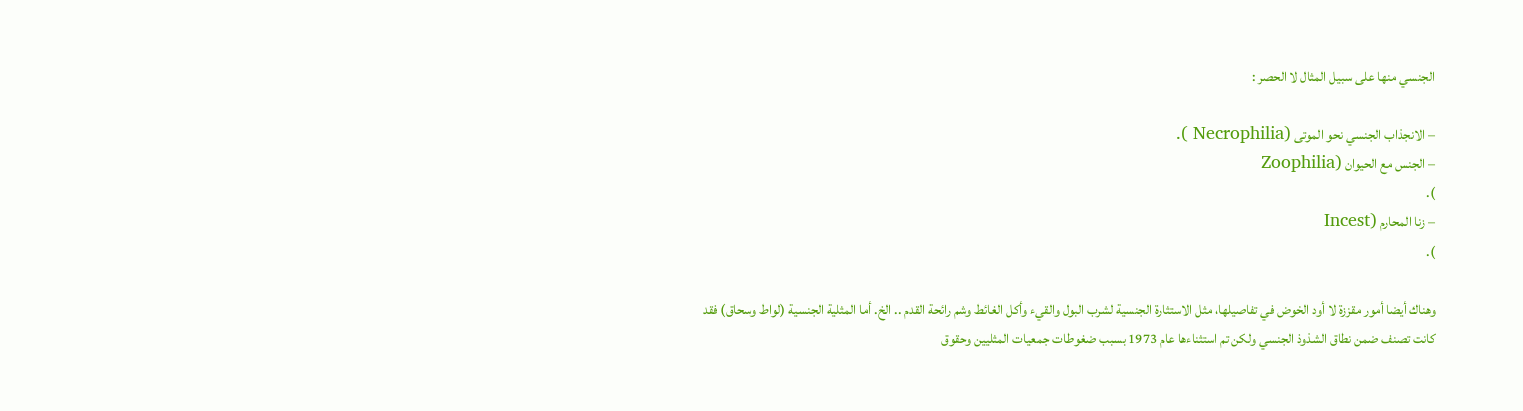الجنسي منها على سبيل المثال لا الحصر :

– الانجذاب الجنسي نحو الموتى (Necrophilia ).
– الجنس مع الحيوان (Zoophilia
).
– زنا المحارم (Incest
).

وهناك أيضا أمور مقززة لا أود الخوض في تفاصيلها، مثل الاستثارة الجنسية لشرب البول والقيء وأكل الغائط وشم رائحة القدم .. الخ. أما المثلية الجنسية (لواط وسحاق) فقد كانت تصنف ضمن نطاق الشذوذ الجنسي ولكن تم استثناءها عام 1973 بسبب ضغوطات جمعيات المثليين وحقوق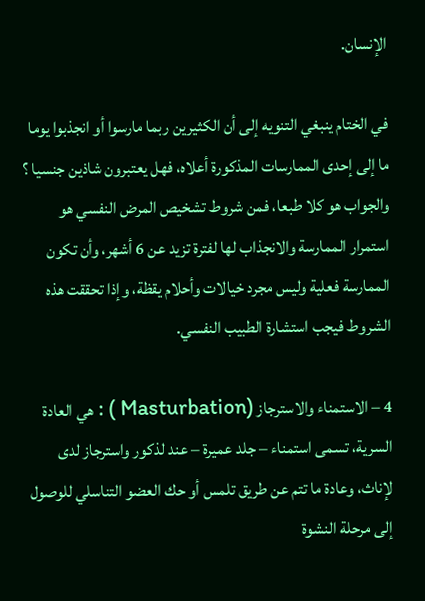الإنسان.

في الختام ينبغي التنويه إلى أن الكثيرين ربما مارسوا أو انجذبوا يوما ما إلى إحدى الممارسات المذكورة أعلاه، فهل يعتبرون شاذين جنسيا ؟ والجواب هو كلا طبعا، فمن شروط تشخيص المرض النفسي هو استمرار الممارسة والانجذاب لها لفترة تزيد عن 6 أشهر، وأن تكون الممارسة فعلية وليس مجرد خيالات وأحلام يقظة، وإذا تحققت هذه الشروط فيجب استشارة الطبيب النفسي.

4 – الاستمناء والاسترجاز (Masturbation ) : هي العادة السرية، تسمى استمناء – جلد عميرة – عند لذكور واسترجاز لدى لإناث، وعادة ما تتم عن طريق تلمس أو حك العضو التناسلي للوصول إلى مرحلة النشوة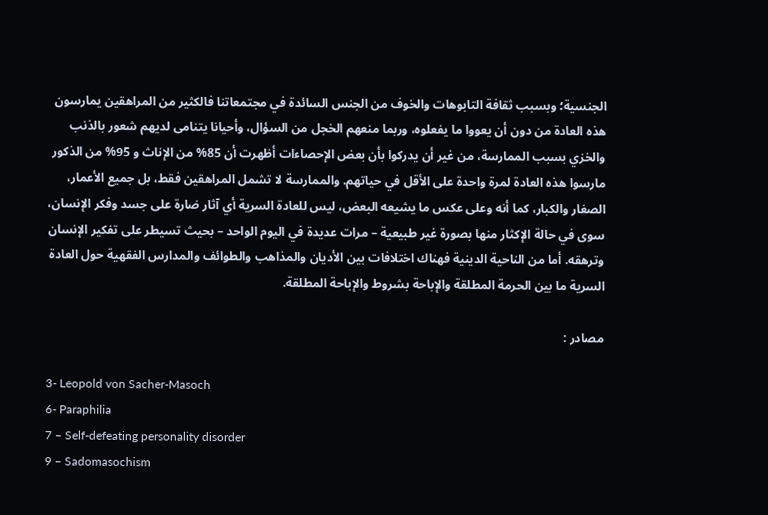الجنسية؛ وبسبب ثقافة التابوهات والخوف من الجنس السائدة في مجتمعاتنا فالكثير من المراهقين يمارسون هذه العادة من دون أن يعووا ما يفعلوه، وربما منعهم الخجل من السؤال، وأحيانا يتنامى لديهم شعور بالذنب والخزي بسبب الممارسة، من غير أن يدركوا بأن بعض الإحصاءات أظهرت أن 85% من الإناث و 95% من الذكور مارسوا هذه العادة لمرة واحدة على الأقل في حياتهم. والممارسة لا تشمل المراهقين فقط، بل جميع الأعمار، الصغار والكبار، كما أنه وعلى عكس ما يشيعه البعض، ليس للعادة السرية أي آثار ضارة على جسد وفكر الإنسان، سوى في حالة الإكثار منها بصورة غير طبيعية – مرات عديدة في اليوم الواحد – بحيث تسيطر على تفكير الإنسان وترهقه. أما من الناحية الدينية فهناك اختلافات بين الأديان والمذاهب والطوائف والمدارس الفقهية حول العادة السرية ما بين الحرمة المطلقة والإباحة بشروط والإباحة المطلقة.

مصادر :

3- Leopold von Sacher-Masoch
6- Paraphilia
7 – Self-defeating personality disorder
9 – Sadomasochism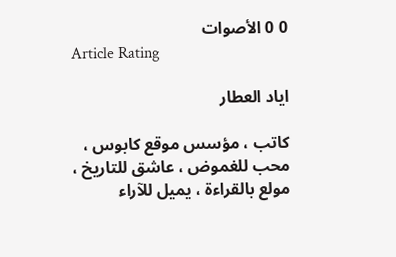0 0 الأصوات
Article Rating

اياد العطار

كاتب ، مؤسس موقع كابوس ، محب للغموض ، عاشق للتاريخ ، مولع بالقراءة ، يميل للآراء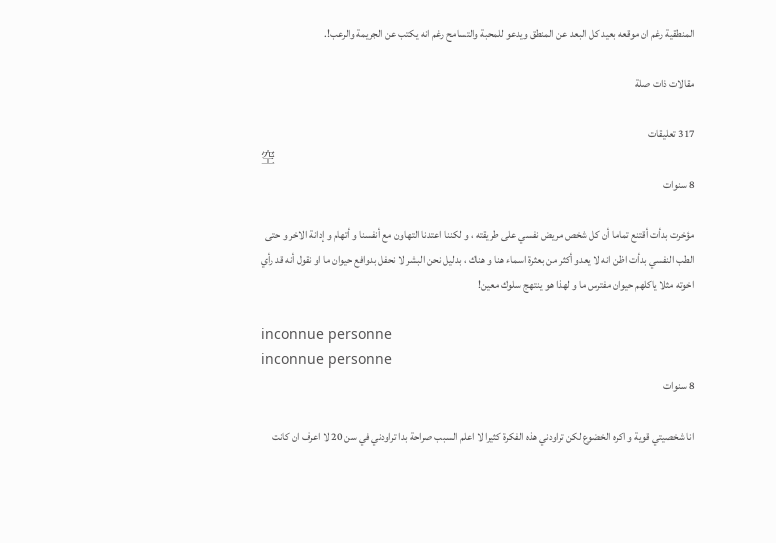المنطقية رغم ان موقعه بعيد كل البعد عن المنطق ويدعو للمحبة والتسامح رغم انه يكتب عن الجريمة والرعب!.

مقالات ذات صلة

317 تعليقات
空
8 سنوات

مؤخرت بدأت أقتنع تماما أن كل شخص مريض نفسي على طريقته ، و لكننا اعتدنا التهاون مع أنفسنا و أتهام و إدانة الاخر و حتى الطب النفسي بدأت اظن انه لا يعدو أكثر من بعثرة اسماء هنا و هناك ، بدليل نحن البشر لا نحفل بدوافع حيوان ما او نقول أنه قد رأي اخوته مثلا ياكلهم حيوان مفترس ما و لهذا هو ينتهج سلوك معين!

inconnue personne
inconnue personne
8 سنوات

انا شخصيتي قوية و اكره الخضوع لكن تراودني هذه الفكرة كثيرا لا اعلم السبب صراحة بدا تراودني في سن 20 لا اعرف ان كانت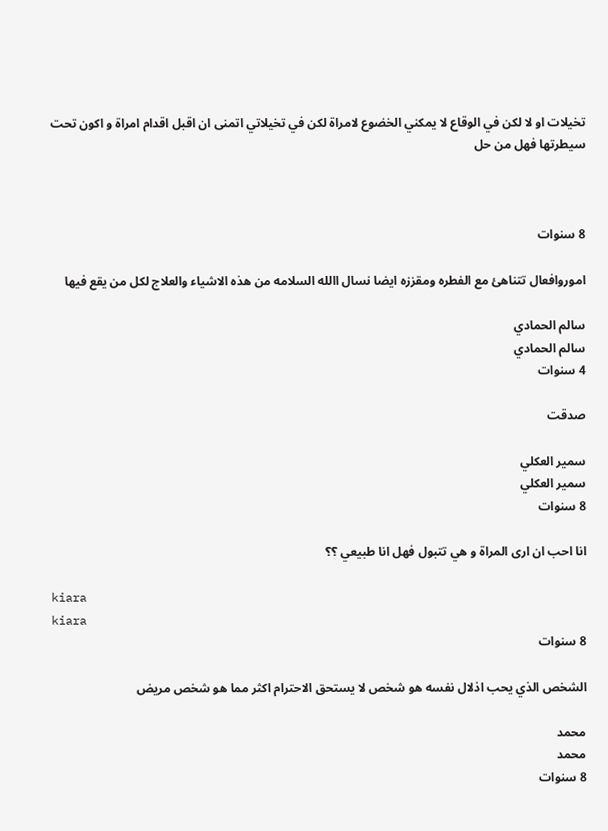تخيلات او لا لكن في الوقاع لا يمكني الخضوع لامراة لكن في تخيلاتي اتمنى ان اقبل اقدام امراة و اكون تحت سيطرتها فهل من حل



8 سنوات

اموروافعال تتناهئ مع الفطره ومقززه ايضا نسال االله السلامه من هذه الاشياء والعلاج لكل من يقع فيها

سالم الحمادي
سالم الحمادي
4 سنوات

صدقت

سمير العكلي
سمير العكلي
8 سنوات

انا احب ان ارى المراة و هي تتبول فهل انا طبيعي ؟؟

kiara
kiara
8 سنوات

الشخص الذي يحب اذلال نفسه هو شخص لا يستحق الاحترام اكثر مما هو شخص مريض

محمد
محمد
8 سنوات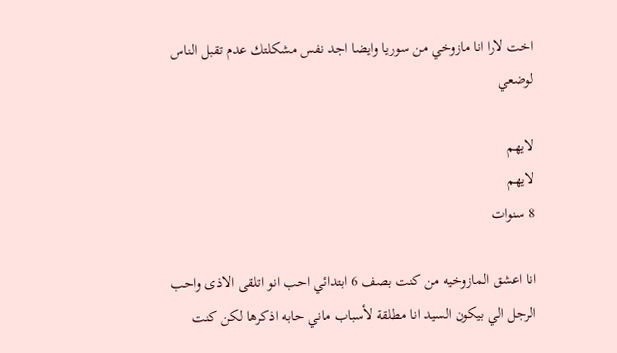اخت لارا انا مازوخي من سوريا وايضا اجد نفس مشكلتك عدم تقبل الناس لوضعي

لايهم
لايهم
8 سنوات

انا اعشق المازوخيه من كنت بصف 6 ابتدائي احب انو اتلقى الاذى واحب الرجل الي بيكون السيد انا مطلقة لأسباب ماني حابه اذكرها لكن كنت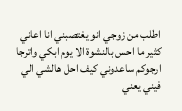اطلب من زوجي انو يغتصبني انا اعاني كثير ما احس بالنشوة الا يوم ابكي واترجا ارجوكم ساعدوني كيف احل هالشي الي فيني يعني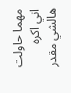مهما حاولت اني اكره هالشي مقدر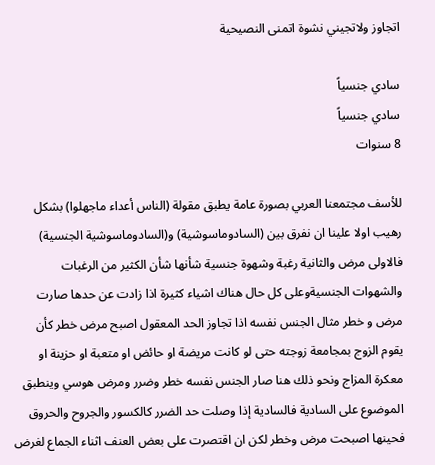اتجاوز ولاتجيني نشوة اتمنى النصيحية

سادي جنسياً
سادي جنسياً
8 سنوات

للأسف مجتمعنا العربي بصورة عامة يطبق مقولة (الناس أعداء ماجهلوا) بشكل رهيب اولا علينا ان نفرق بين (السادوماسوشية) و(السادوماسوشية الجنسية) فالاولى مرض والثانية رغبة وشهوة جنسية شأنها شأن الكثير من الرغبات والشهوات الجنسيةوعلى كل حال هناك اشياء كثيرة اذا زادت عن حدها صارت مرض و خطر مثال الجنس نفسه اذا تجاوز الحد المعقول اصبح مرض خطر كأن يقوم الزوج بمجامعة زوجته حتى لو كانت مريضة او حائض او متعبة او حزينة او معكرة المزاج ونحو ذلك هنا صار الجنس نفسه خطر وضرر ومرض هوسي وينطبق الموضوع على السادية فالسادية إذا وصلت حد الضرر كالكسور والجروح والحروق فحينها اصبحت مرض وخطر لكن ان اقتصرت على بعض العنف اثناء الجماع لغرض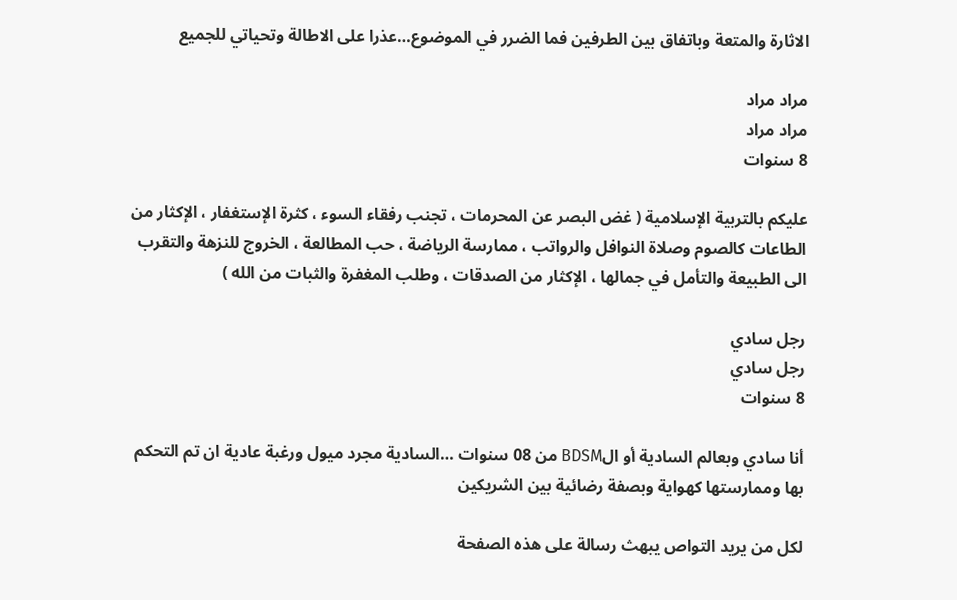الاثارة والمتعة وباتفاق بين الطرفين فما الضرر في الموضوع…عذرا على الاطالة وتحياتي للجميع

مراد مراد
مراد مراد
8 سنوات

عليكم بالتربية الإسلامية ( غض البصر عن المحرمات ، تجنب رفقاء السوء ، كثرة الإستغفار ، الإكثار من الطاعات كالصوم وصلاة النوافل والرواتب ، ممارسة الرياضة ، حب المطالعة ، الخروج للنزهة والتقرب الى الطبيعة والتأمل في جمالها ، الإكثار من الصدقات ، وطلب المغفرة والثبات من الله )

رجل سادي
رجل سادي
8 سنوات

أنا سادي وبعالم السادية أو الBDSM من 08 سنوات …السادية مجرد ميول ورغبة عادية ان تم التحكم بها وممارستها كهواية وبصفة رضائية بين الشريكين

لكل من يريد التواص يبهث رسالة على هذه الصفحة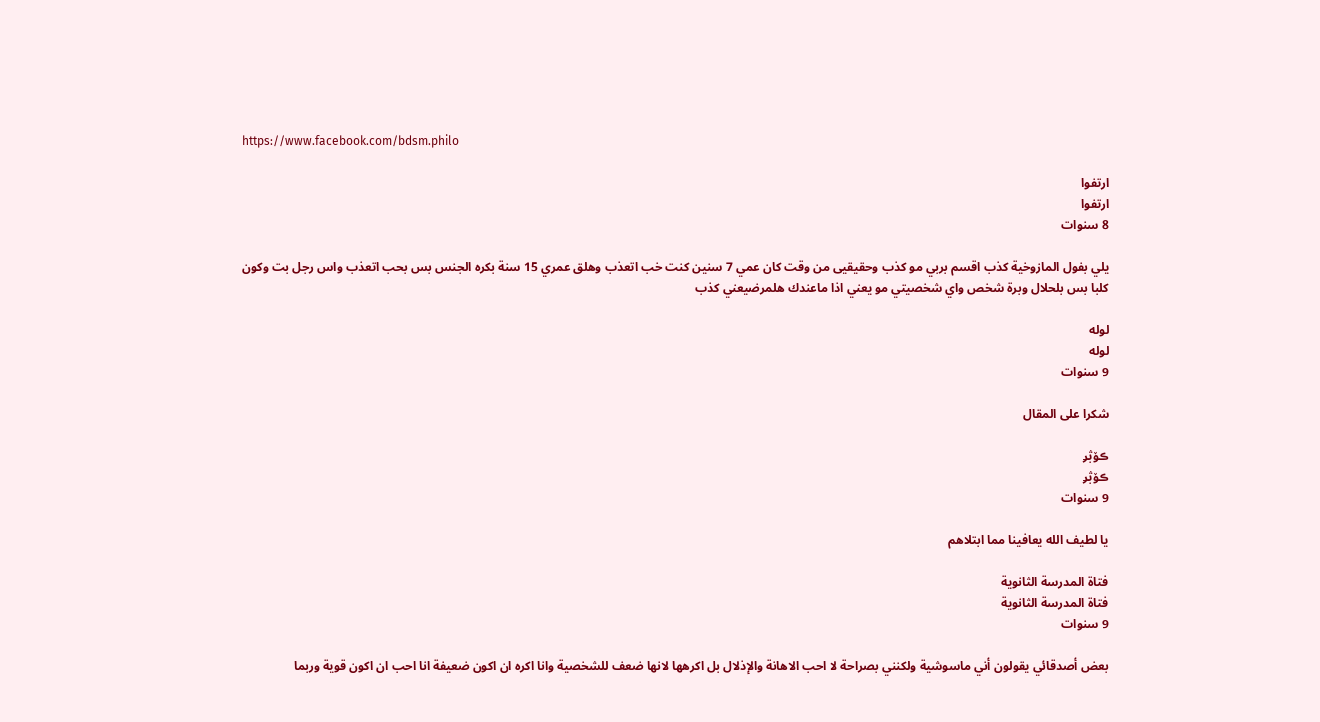https://www.facebook.com/bdsm.philo

ارتفوا
ارتفوا
8 سنوات

يلي بفول المازوخية كذب اقسم بربي مو كذب وحقيقيى من وقت كان عمي 7 سنين كنت خب اتعذب وهلق عمري 15 سنة بكره الجنس بس بحب اتعذب واس رجل بت وكون كلبا بس بلحلال وبرة شخص واي شخصيتي مو يعني اذا ماعندك هلمرضيعني كذب

لوله
لوله
9 سنوات

شكرا على المقال

ڪۆݑݛ
ڪۆݑݛ
9 سنوات

يا لطيف الله يعافينا مما ابتلاهم

فتاة المدرسة الثانوية
فتاة المدرسة الثانوية
9 سنوات

بعض أصدقائي يقولون أني ماسوشية ولكنني بصراحة لا احب الاهانة والإذلال بل اكرهها لانها ضعف للشخصية وانا اكره ان اكون ضعيفة انا احب ان اكون قوية وربما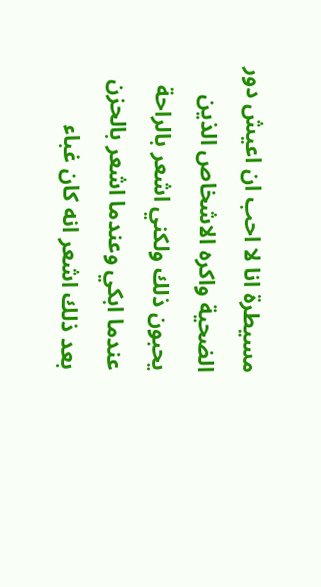مسيطرة انا لا احب ان اعيش دور الضحية واكره الاشخاص الذين يحبون ذلك ولكني اشعر بالراحة عندما ابكي وعندما اشعر بالحزن بعد ذلك اشعر انه كان غباء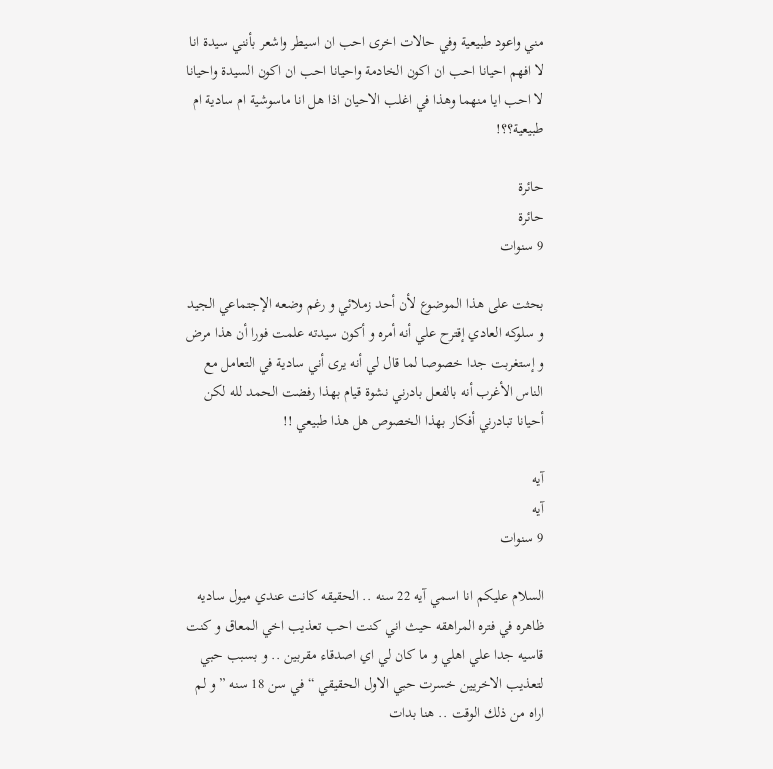مني واعود طبيعية وفي حالات اخرى احب ان اسيطر واشعر بأنني سيدة انا لا افهم احيانا احب ان اكون الخادمة واحيانا احب ان اكون السيدة واحيانا لا احب ايا منهما وهذا في اغلب الاحيان اذا هل انا ماسوشية ام سادية ام طبيعية؟؟!

حائرة
حائرة
9 سنوات

بحثت على هذا الموضوع لأن أحد زملائي و رغم وضعه الإجتماعي الجيد و سلوكه العادي إقترح علي أنه أمره و أكون سيدته علمت فورا أن هذا مرض و إستغربت جدا خصوصا لما قال لي أنه يرى أني سادية في التعامل مع الناس الأغرب أنه بالفعل بادرني نشوة قيام بهذا رفضت الحمد لله لكن أحيانا تبادرني أفكار بهذا الخصوص هل هذا طبيعي !!

آيه
آيه
9 سنوات

السلام عليكم انا اسمي آيه 22 سنه .. الحقيقه كانت عندي ميول ساديه ظاهره في فتره المراهقه حيث اني كنت احب تعذيب اخي المعاق و كنت قاسيه جدا علي اهلي و ما كان لي اي اصدقاء مقربين .. و بسبب حبي لتعذيب الاخريين خسرت حبي الاول الحقيقي “في سن 18 سنه ” و لم اراه من ذلك الوقت .. هنا بدات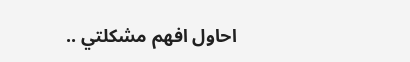احاول افهم مشكلتي ..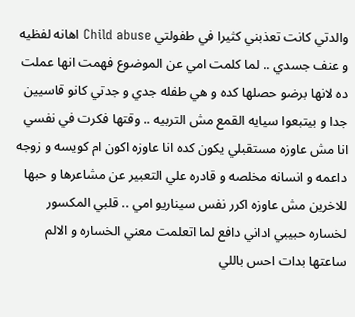والدتي كانت تعذبني كثيرا في طفولتي Child abuse اهانه لفظيه و عنف جسدي .. لما كلمت امي عن الموضوع فهمت انها عملت ده لانها برضو حصلها كده و هي طفله جدي و جدتي كانو قاسيين جدا و بيتبعوا سيايه القمع مش التربيه .. وقتها فكرت في نفسي انا مش عاوزه مستقبلي يكون كده انا عاوزه اكون ام كويسه و زوجه داعمه و انسانه مخلصه و قادره علي التعبير عن مشاعرها و حبها للاخرين مش عاوزه اكرر نفس سيناريو امي .. قلبي المكسور لخساره حبيبي اداني دافع لما اتعلمت معني الخساره و الالم ساعتها بدات احس باللي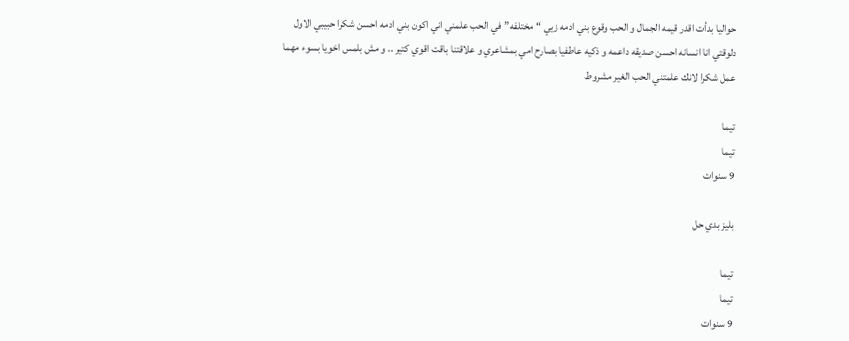حواليا بدأت اقدر قيمه الجمال و الحب وقوع بني ادمه زيي “مختلفه”في الحب علمني اني اكون بني ادمه احسن شكرا حبيبي الاول دلوقتي انا انسانه احسن صديقه داعمه و ذكيه عاطفيا بصارح امي بمشاعري و علاقتنا باقت اقوي كتير .. و مش بلمس اخويا بسوء مهما عمل شكرا لانك علمتني الحب الغير مشروط

تيما
تيما
9 سنوات

بليز بدي حل

تيما
تيما
9 سنوات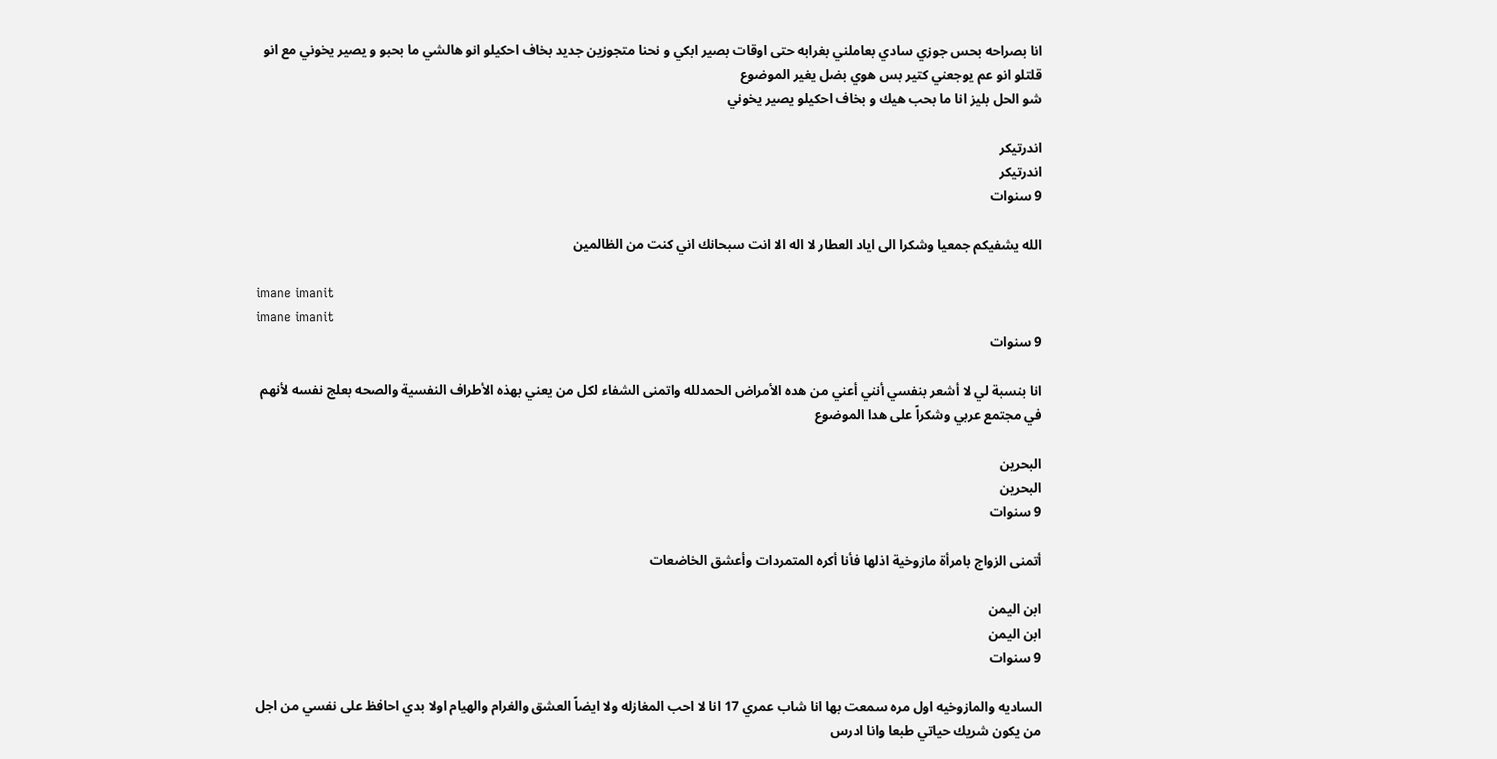انا بصراحه بحس جوزي سادي بعاملني بغرابه حتى اوقات بصير ابكي و نحنا متجوزين جديد بخاف احكيلو انو هالشي ما بحبو و يصير يخوني مع انو قلتلو انو عم يوجعني كتير بس هوي بضل يغير الموضوع
شو الحل بليز انا ما بحب هيك و بخاف احكيلو يصير يخوني

اندرتيكر
اندرتيكر
9 سنوات

الله يشفيكم جمعيا وشكرا الى اياد العطار لا اله الا انت سبحانك اني كنت من الظالمين

imane imanit
imane imanit
9 سنوات

انا بنسبة لي لا أشعر بنفسي أنني أعني من هده الأمراض الحمدلله واتمنى الشفاء لكل من يعني بهذه الأطراف النفسية والصحه بعلج نفسه لأنهم في مجتمع عربي وشكراً على هدا الموضوع

البحرين
البحرين
9 سنوات

أتمنى الزواج بامرأة مازوخية اذلها فأنا أكره المتمردات وأعشق الخاضعات

ابن اليمن
ابن اليمن
9 سنوات

الساديه والمازوخيه اول مره سمعت بها انا شاب عمري 17 انا لا احب المغازله ولا ايضاً العشق والغرام والهيام اولا بدي احافظ على نفسي من اجل من يكون شريك حياتي طبعا وانا ادرس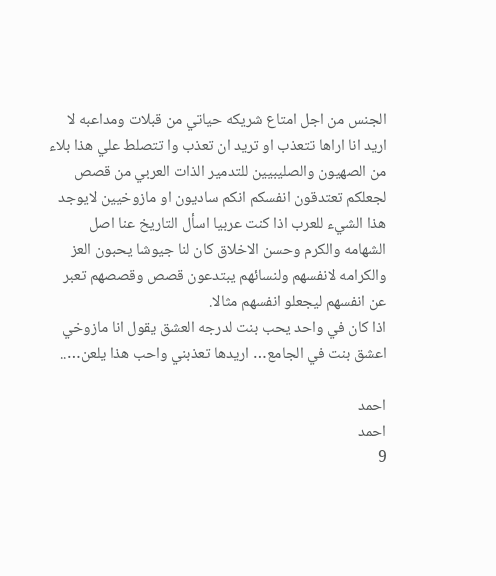الجنس من اجل امتاع شريكه حياتي من قبلات ومداعبه لا اريد انا اراها تتعذب او تريد ان تعذب وا تتصلط علي هذا بلاء من الصهيون والصليبيين للتدمير الذات العربي من قصص لجعلكم تعتدقون انفسكم انكم ساديون او مازوخيين لايوجد هذا الشيء للعرب اذا كنت عربيا اسأل التاريخ عنا اصل الشهامه والكرم وحسن الاخلاق كان لنا جيوشا يحبون العز والكرامه لانفسهم ولنسائهم يبتدعون قصص وقصصهم تعبر عن انفسهم ليجعلو انفسهم مثالا.
اذا كان في واحد يحب بنت لدرجه العشق يقول انا مازوخي اعشق بنت في الجامع… اريدها تعذبني واحب هذا يلعن…..

احمد
احمد
9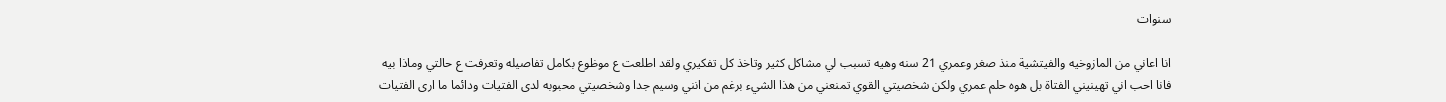سنوات

انا اعاني من المازوخيه والفيتشية منذ صغر وعمري 21 سنه وهيه تسبب لي مشاكل كثير وتاخذ كل تفكيري ولقد اطلعت ع موظوع بكامل تفاصيله وتعرفت ع حالتي وماذا بيه فانا احب اني تهينيني الفتاة بل هوه حلم عمري ولكن شخصيتي القوي تمنعني من هذا الشيء برغم من انني وسيم جدا وشخصيتي محبوبه لدى الفتيات ودائما ما ارى الفتيات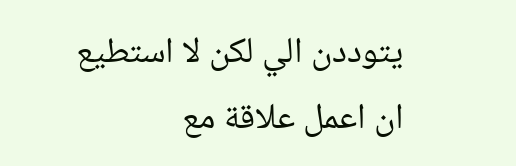يتوددن الي لكن لا استطيع ان اعمل علاقة مع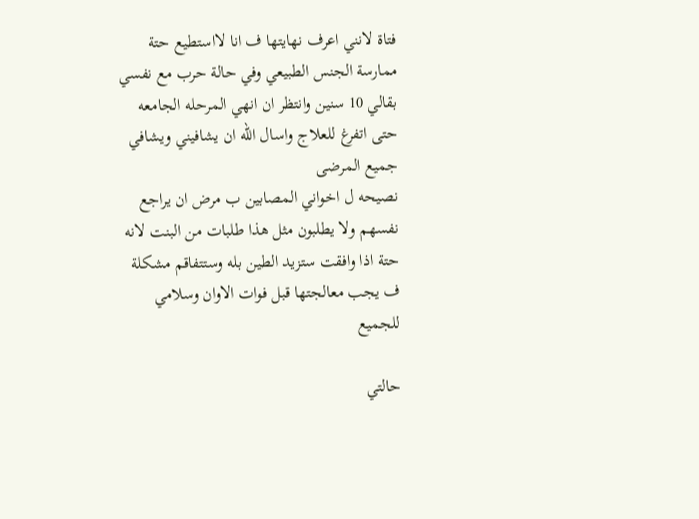فتاة لانني اعرف نهايتها ف انا لااستطيع حتة ممارسة الجنس الطبيعي وفي حالة حرب مع نفسي بقالي 10 سنين وانتظر ان انهي المرحله الجامعه
حتى اتفرغ للعلاج واسال الله ان يشافيني ويشافي جميع المرضى
نصيحه ل اخواني المصابين ب مرض ان يراجع نفسهم ولا يطلبون مثل هذا طلبات من البنت لانه حتة اذا وافقت ستزيد الطين بله وستتفاقم مشكلة ف يجب معالجتها قبل فوات الاوان وسلامي للجميع

حالتي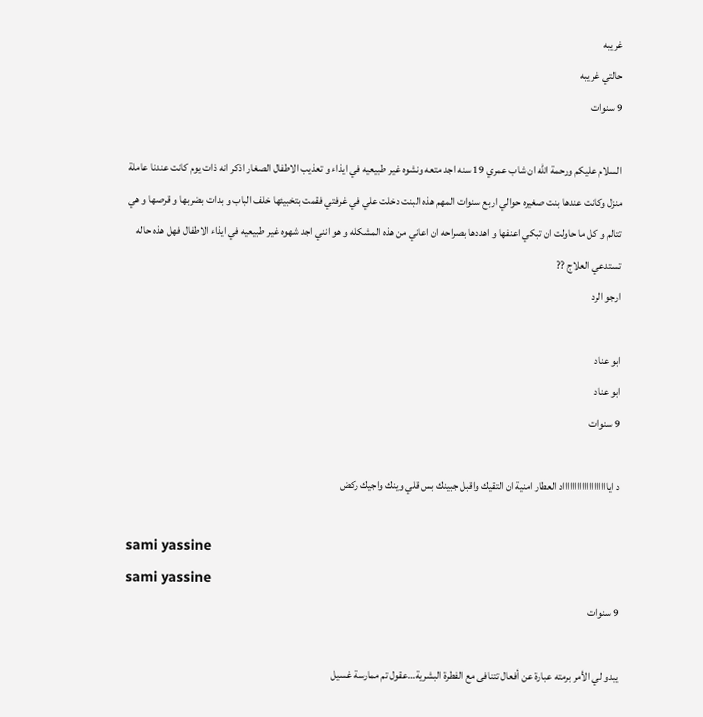غريبه
حالتي غريبه
9 سنوات

السلام عليكم ورحمة الله ان شاب عمري 19 سنه اجد متعه ونشوه غير طبيعيه في ايذاء و تعذيب الاطفال الصغار اذكر انه ذات يوم كانت عندنا عاملة منزل وكانت عندها بنت صغيره حوالي اربع سنوات المهم هذه البنت دخلت علي في غرفتي فقمت بتخبيئها خلف الباب و بدات بضربها و قرصها و هي تتالم و كل ما حاولت ان تبكي اعنفها و اهددها بصراحه ان اعاني من هذه المشكله و هو انني اجد شهوه غير طبيعيه في ايذاء الاطفال فهل هذه حاله تستدعي العلاج ??
ارجو الرد

ابو عناد
ابو عناد
9 سنوات

د اياااااااااااااااااااد العطار امنية ان التقيك واقبل جبينك بس قلي وينك واجيك ركض

sami yassine
sami yassine
9 سنوات

يبدو لي الأمر برمته عبارة عن أفعال تتنافى مع الفطرة البشرية…عقول تم ممارسة غسيل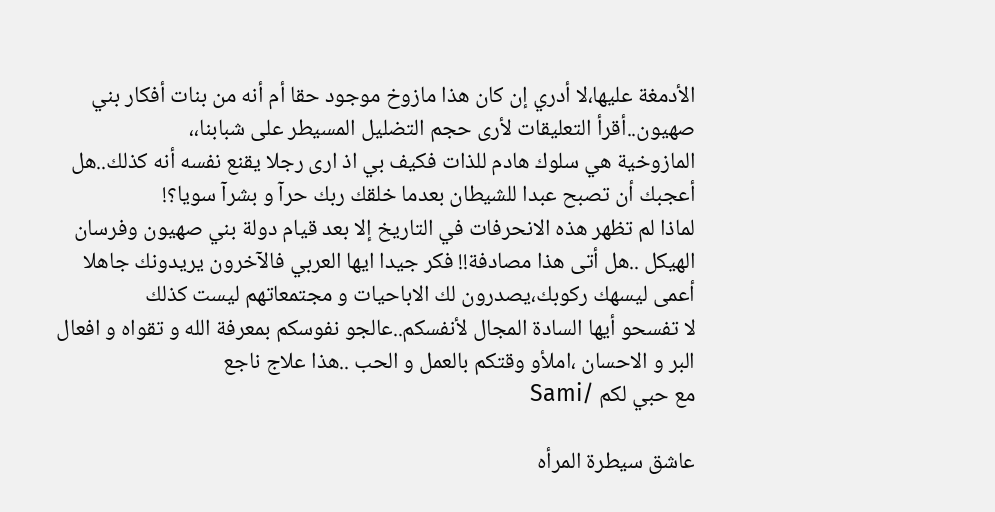الأدمغة عليها،لا أدري إن كان هذا مازوخ موجود حقا أم أنه من بنات أفكار بني صهيون..أقرأ التعليقات لأرى حجم التضليل المسيطر على شبابنا،،
المازوخية هي سلوك هادم للذات فكيف بي اذ ارى رجلا يقنع نفسه أنه كذلك..هل أعجبك أن تصبح عبدا للشيطان بعدما خلقك ربك حرآ و بشرآ سويا؟!
لماذا لم تظهر هذه الانحرفات في التاريخ إلا بعد قيام دولة بني صهيون وفرسان الهيكل ..هل أتى هذا مصادفة!! فكر جيدا ايها العربي فالآخرون يريدونك جاهلا أعمى ليسهك ركوبك،يصدرون لك الاباحيات و مجتمعاتهم ليست كذلك
لا تفسحو أيها السادة المجال لأنفسكم..عالجو نفوسكم بمعرفة الله و تقواه و افعال البر و الاحسان ،املأو وقتكم بالعمل و الحب ..هذا علاج ناجع
مع حبي لكم /Sami

عاشق سيطرة المرأه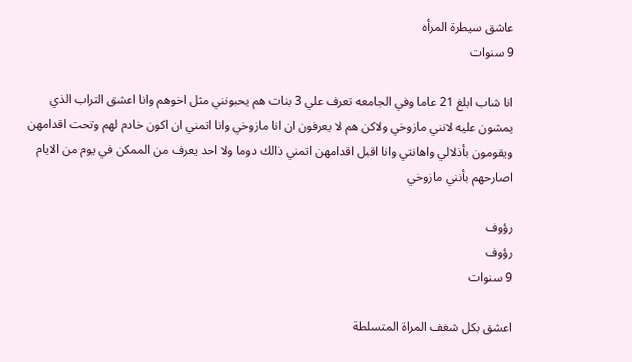عاشق سيطرة المرأه
9 سنوات

انا شاب ابلغ 21 عاما وفي الجامعه تعرف علي 3 بنات هم يحبونني مثل اخوهم وانا اعشق التراب الذي يمشون عليه لانني مازوخي ولاكن هم لا يعرفون ان انا مازوخي وانا اتمني ان اكون خادم لهم وتحت اقدامهن ويقومون بأذلالي واهانتي وانا اقبل اقدامهن اتمني ذالك دوما ولا احد يعرف من الممكن في يوم من الايام اصارحهم بأنني مازوخي

رؤوف
رؤوف
9 سنوات

اعشق بكل شغف المراة المتسلطة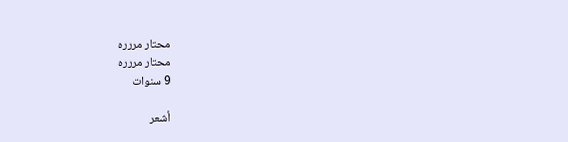محتار مررره
محتار مررره
9 سنوات

أشعر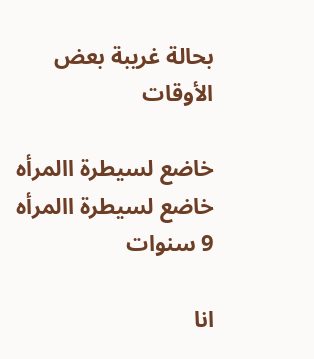بحالة غريبة بعض الأوقات

خاضع لسيطرة االمرأه
خاضع لسيطرة االمرأه
9 سنوات

انا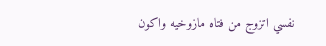نفسي اتزوج من فتاه مازوخيه واكون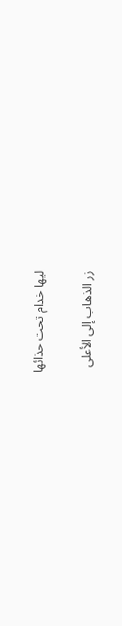ليها خدام تحت حذائها

زر الذهاب إلى الأعلى